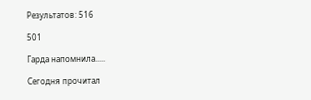Результатов: 516

501

Гарда напомнила.....

Сегодня прочитал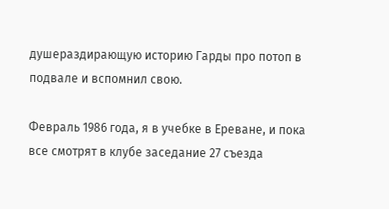душераздирающую историю Гарды про потоп в подвале и вспомнил свою.

Февраль 1986 года, я в учебке в Ереване, и пока все смотрят в клубе заседание 27 съезда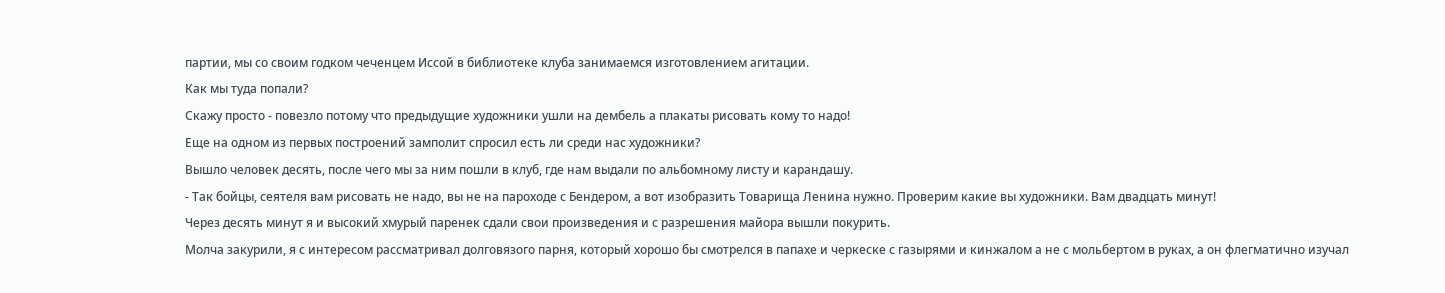партии, мы со своим годком чеченцем Иссой в библиотеке клуба занимаемся изготовлением агитации.
Как мы туда попали?
Скажу просто - повезло потому что предыдущие художники ушли на дембель а плакаты рисовать кому то надо!
Еще на одном из первых построений замполит спросил есть ли среди нас художники?
Вышло человек десять, после чего мы за ним пошли в клуб, где нам выдали по альбомному листу и карандашу.
- Так бойцы, сеятеля вам рисовать не надо, вы не на пароходе с Бендером, а вот изобразить Товарища Ленина нужно. Проверим какие вы художники. Вам двадцать минут!
Через десять минут я и высокий хмурый паренек сдали свои произведения и с разрешения майора вышли покурить.
Молча закурили, я с интересом рассматривал долговязого парня, который хорошо бы смотрелся в папахе и черкеске с газырями и кинжалом а не с мольбертом в руках, а он флегматично изучал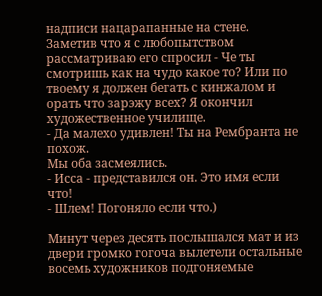надписи нацарапанные на стене.
Заметив что я с любопытством рассматриваю его спросил - Че ты смотришь как на чудо какое то? Или по твоему я должен бегать с кинжалом и орать что зарэжу всех? Я окончил художественное училище.
- Да малехо удивлен! Ты на Рембранта не похож.
Мы оба засмеялись.
- Исса - представился он. Это имя если что!
- Шлем! Погоняло если что.)

Минут через десять послышался мат и из двери громко гогоча вылетели остальные восемь художников подгоняемые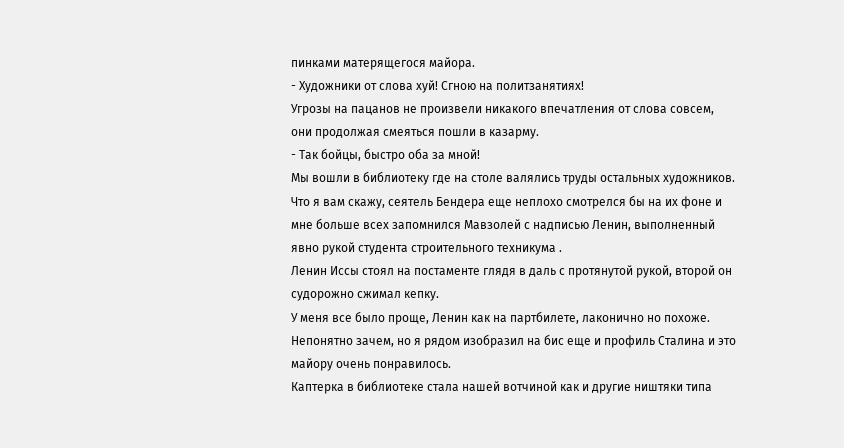пинками матерящегося майора.
- Художники от слова хуй! Сгною на политзанятиях!
Угрозы на пацанов не произвели никакого впечатления от слова совсем, они продолжая смеяться пошли в казарму.
- Так бойцы, быстро оба за мной!
Мы вошли в библиотеку где на столе валялись труды остальных художников.
Что я вам скажу, сеятель Бендера еще неплохо смотрелся бы на их фоне и мне больше всех запомнился Мавзолей с надписью Ленин, выполненный явно рукой студента строительного техникума .
Ленин Иссы стоял на постаменте глядя в даль с протянутой рукой, второй он судорожно сжимал кепку.
У меня все было проще, Ленин как на партбилете, лаконично но похоже.
Непонятно зачем, но я рядом изобразил на бис еще и профиль Сталина и это майору очень понравилось.
Каптерка в библиотеке стала нашей вотчиной как и другие ништяки типа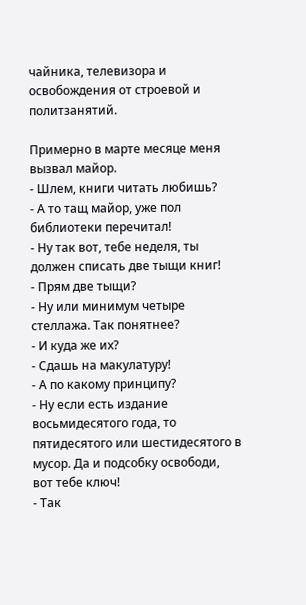чайника, телевизора и освобождения от строевой и политзанятий.

Примерно в марте месяце меня вызвал майор.
- Шлем, книги читать любишь?
- А то тащ майор, уже пол библиотеки перечитал!
- Ну так вот, тебе неделя, ты должен списать две тыщи книг!
- Прям две тыщи?
- Ну или минимум четыре стеллажа. Так понятнее?
- И куда же их?
- Сдашь на макулатуру!
- А по какому принципу?
- Ну если есть издание восьмидесятого года, то пятидесятого или шестидесятого в мусор. Да и подсобку освободи, вот тебе ключ!
- Так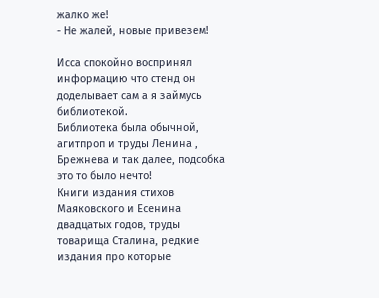жалко же!
- Не жалей, новые привезем!

Исса спокойно воспринял информацию что стенд он доделывает сам а я займусь библиотекой.
Библиотека была обычной, агитпроп и труды Ленина , Брежнева и так далее, подсобка это то было нечто!
Книги издания стихов Маяковского и Есенина двадцатых годов, труды товарища Сталина, редкие издания про которые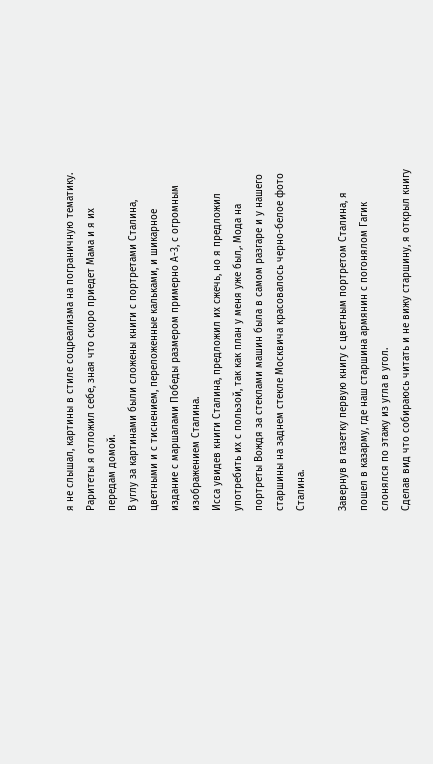я не слышал, картины в стиле соцреализма на пограничную тематику.
Раритеты я отложил себе, зная что скоро приедет Мама и я их передам домой.
В углу за картинами были сложены книги с портретами Сталина, цветными и с тиснением, переложенные кальками, и шикарное издание с маршалами Победы размером примерно А-3, с огромным изображением Сталина.
Исса увидев книги Сталина, предложил их сжечь, но я предложил употребить их с пользой, так как план у меня уже был,. Мода на портреты Вождя за стеклами машин была в самом разгаре и у нашего старшины на заднем стекле Москвича красовалось черно-белое фото Сталина.

Завернув в газетку первую книгу с цветным портретом Сталина, я пошел в казарму, где наш старшина армянин с погонялом Гагик слонялся по этажу из угла в угол.
Сделав вид что собираюсь читать и не вижу старшину, я открыл книгу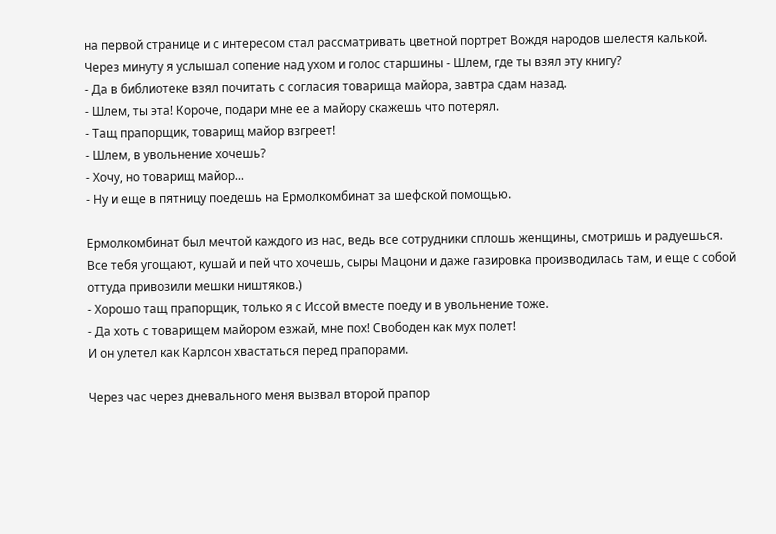на первой странице и с интересом стал рассматривать цветной портрет Вождя народов шелестя калькой.
Через минуту я услышал сопение над ухом и голос старшины - Шлем, где ты взял эту книгу?
- Да в библиотеке взял почитать с согласия товарища майора, завтра сдам назад.
- Шлем, ты эта! Короче, подари мне ее а майору скажешь что потерял.
- Тащ прапорщик, товарищ майор взгреет!
- Шлем, в увольнение хочешь?
- Хочу, но товарищ майор...
- Ну и еще в пятницу поедешь на Ермолкомбинат за шефской помощью.

Ермолкомбинат был мечтой каждого из нас, ведь все сотрудники сплошь женщины, смотришь и радуешься.
Все тебя угощают, кушай и пей что хочешь, сыры Мацони и даже газировка производилась там, и еще с собой оттуда привозили мешки ништяков.)
- Хорошо тащ прапорщик, только я с Иссой вместе поеду и в увольнение тоже.
- Да хоть с товарищем майором езжай, мне пох! Свободен как мух полет!
И он улетел как Карлсон хвастаться перед прапорами.

Через час через дневального меня вызвал второй прапор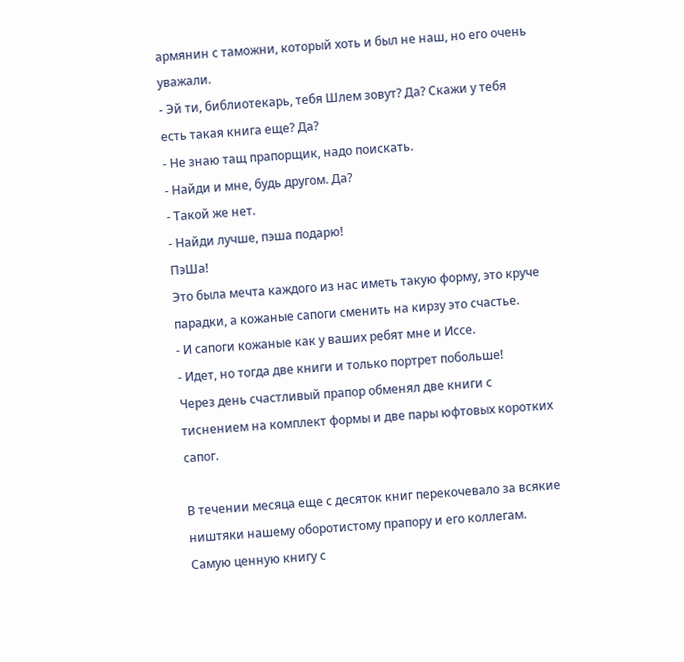армянин с таможни, который хоть и был не наш, но его очень уважали.
- Эй ти, библиотекарь, тебя Шлем зовут? Да? Скажи у тебя есть такая книга еще? Да?
- Не знаю тащ прапорщик, надо поискать.
- Найди и мне, будь другом. Да?
- Такой же нет.
- Найди лучше, пэша подарю!
ПэШа!
Это была мечта каждого из нас иметь такую форму, это круче парадки, а кожаные сапоги сменить на кирзу это счастье.
- И сапоги кожаные как у ваших ребят мне и Иссе.
- Идет, но тогда две книги и только портрет побольше!
Через день счастливый прапор обменял две книги с тиснением на комплект формы и две пары юфтовых коротких сапог.

В течении месяца еще с десяток книг перекочевало за всякие ништяки нашему оборотистому прапору и его коллегам.
Самую ценную книгу с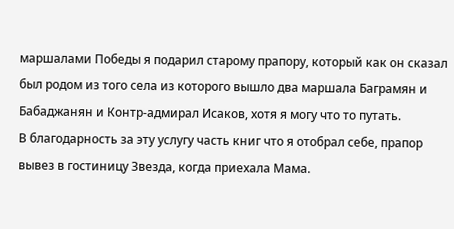маршалами Победы я подарил старому прапору, который как он сказал был родом из того села из которого вышло два маршала Баграмян и Бабаджанян и Контр-адмирал Исаков, хотя я могу что то путать.
В благодарность за эту услугу часть книг что я отобрал себе, прапор вывез в гостиницу Звезда, когда приехала Мама.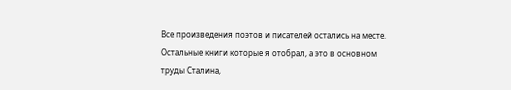Все произведения поэтов и писателей остались на месте.
Остальные книги которые я отобрал, а это в основном труды Сталина,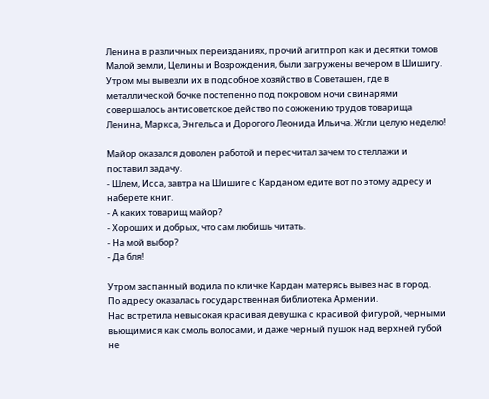Ленина в различных переизданиях, прочий агитпроп как и десятки томов Малой земли, Целины и Возрождения, были загружены вечером в Шишигу. Утром мы вывезли их в подсобное хозяйство в Советашен, где в металлической бочке постепенно под покровом ночи свинарями совершалось антисоветское действо по сожжению трудов товарища Ленина, Маркса, Энгельса и Дорогого Леонида Ильича. Жгли целую неделю!

Майор оказался доволен работой и пересчитал зачем то стеллажи и поставил задачу.
- Шлем, Исса, завтра на Шишиге с Карданом едите вот по этому адресу и наберете книг.
- А каких товарищ майор?
- Хороших и добрых, что сам любишь читать.
- На мой выбор?
- Да бля!

Утром заспанный водила по кличке Кардан матерясь вывез нас в город.
По адресу оказалась государственная библиотека Армении.
Нас встретила невысокая красивая девушка с красивой фигурой, черными вьющимися как смоль волосами, и даже черный пушок над верхней губой не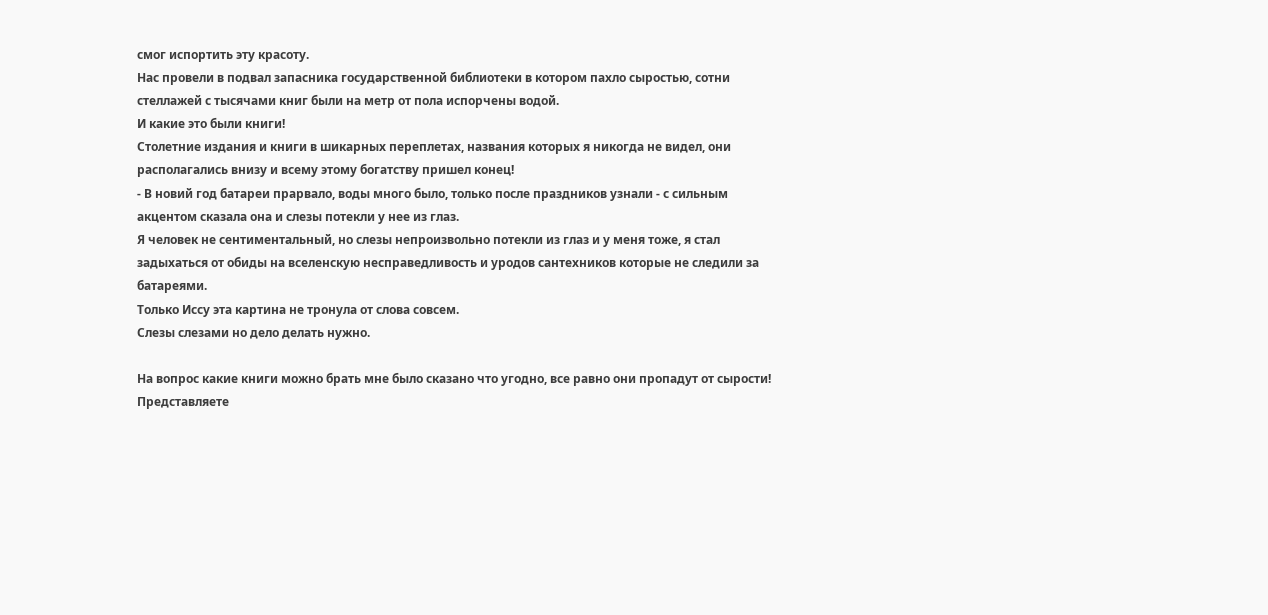смог испортить эту красоту.
Нас провели в подвал запасника государственной библиотеки в котором пахло сыростью, сотни стеллажей с тысячами книг были на метр от пола испорчены водой.
И какие это были книги!
Столетние издания и книги в шикарных переплетах, названия которых я никогда не видел, они располагались внизу и всему этому богатству пришел конец!
- В новий год батареи прарвало, воды много было, только после праздников узнали - с сильным акцентом сказала она и слезы потекли у нее из глаз.
Я человек не сентиментальный, но слезы непроизвольно потекли из глаз и у меня тоже, я стал задыхаться от обиды на вселенскую несправедливость и уродов сантехников которые не следили за батареями.
Только Иссу эта картина не тронула от слова совсем.
Слезы слезами но дело делать нужно.

На вопрос какие книги можно брать мне было сказано что угодно, все равно они пропадут от сырости!
Представляете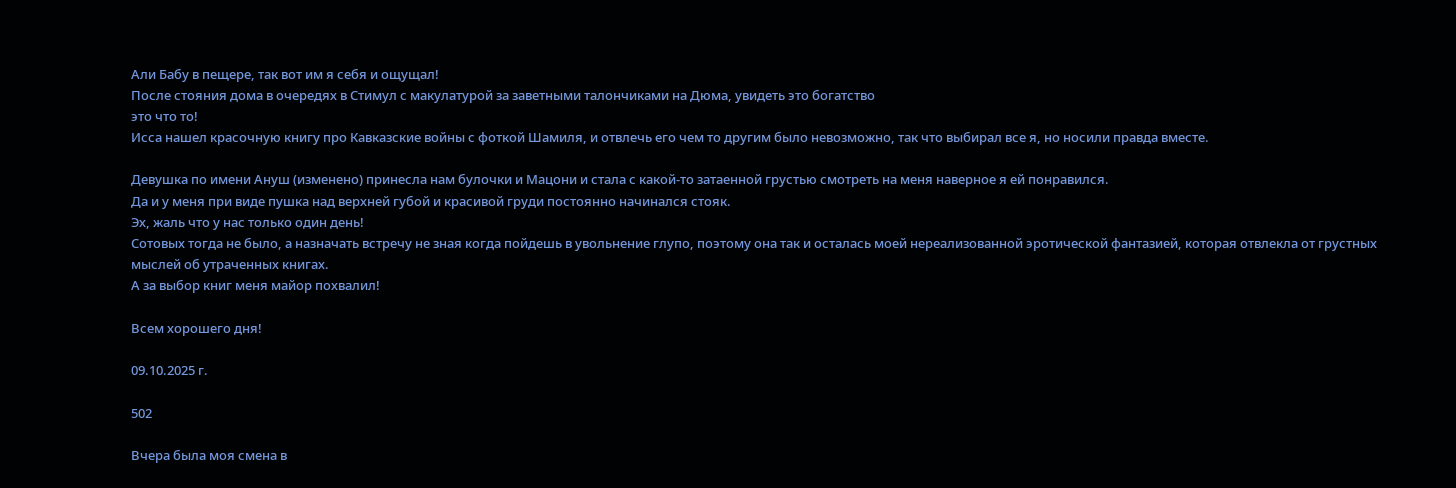Али Бабу в пещере, так вот им я себя и ощущал!
После стояния дома в очередях в Стимул с макулатурой за заветными талончиками на Дюма, увидеть это богатство
это что то!
Исса нашел красочную книгу про Кавказские войны с фоткой Шамиля, и отвлечь его чем то другим было невозможно, так что выбирал все я, но носили правда вместе.

Девушка по имени Ануш (изменено) принесла нам булочки и Мацони и стала с какой-то затаенной грустью смотреть на меня наверное я ей понравился.
Да и у меня при виде пушка над верхней губой и красивой груди постоянно начинался стояк.
Эх, жаль что у нас только один день!
Сотовых тогда не было, а назначать встречу не зная когда пойдешь в увольнение глупо, поэтому она так и осталась моей нереализованной эротической фантазией, которая отвлекла от грустных мыслей об утраченных книгах.
А за выбор книг меня майор похвалил!

Всем хорошего дня!

09.10.2025 г.

502

Вчера была моя смена в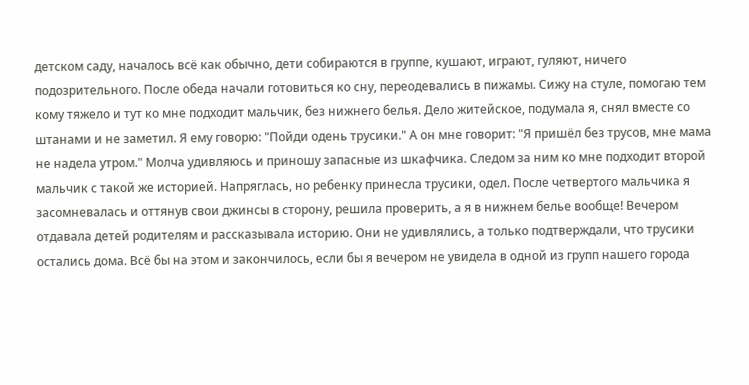детском саду, началось всё как обычно, дети собираются в группе, кушают, играют, гуляют, ничего подозрительного. После обеда начали готовиться ко сну, переодевались в пижамы. Сижу на стуле, помогаю тем кому тяжело и тут ко мне подходит мальчик, без нижнего белья. Дело житейское, подумала я, снял вместе со штанами и не заметил. Я ему говорю: "Пойди одень трусики." А он мне говорит: "Я пришёл без трусов, мне мама не надела утром." Молча удивляюсь и приношу запасные из шкафчика. Следом за ним ко мне подходит второй мальчик с такой же историей. Напряглась, но ребенку принесла трусики, одел. После четвертого мальчика я засомневалась и оттянув свои джинсы в сторону, решила проверить, а я в нижнем белье вообще! Вечером отдавала детей родителям и рассказывала историю. Они не удивлялись, а только подтверждали, что трусики остались дома. Всё бы на этом и закончилось, если бы я вечером не увидела в одной из групп нашего города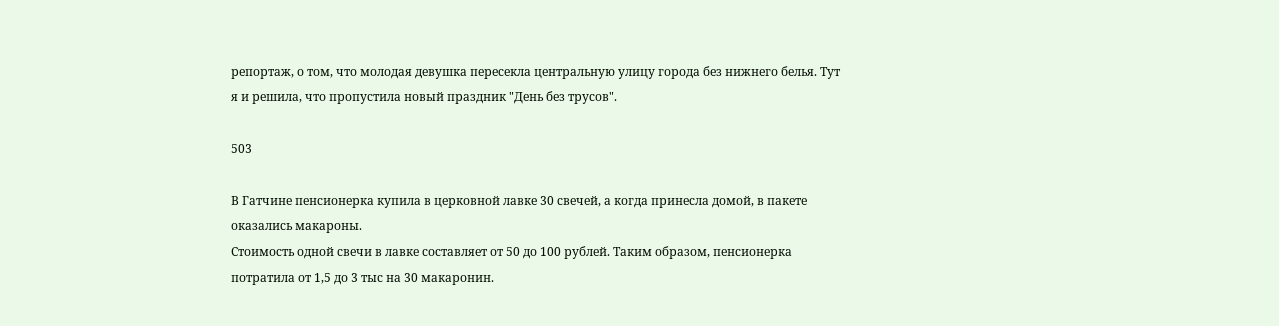репортаж, о том, что молодая девушка пересекла центральную улицу города без нижнего белья. Тут я и решила, что пропустила новый праздник "День без трусов".

503

В Гатчине пенсионерка купила в церковной лавке 30 свечей, а когда принесла домой, в пакете оказались макароны.
Стоимость одной свечи в лавке составляет от 50 до 100 рублей. Таким образом, пенсионерка потратила от 1,5 до 3 тыс на 30 макаронин.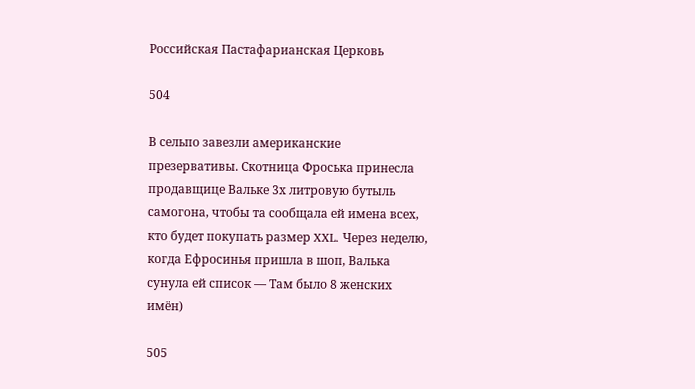Российская Пастафарианская Церковь

504

В сельпо завезли американские презервативы. Скотница Фроська принесла продавщице Вальке 3х литровую бутыль самогона, чтобы та сообщала ей имена всех, кто будет покупать размер XXL. Через неделю, когда Ефросинья пришла в шоп, Валька сунула ей список — Там было 8 женских имён)

505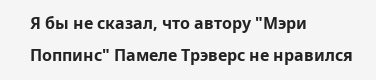Я бы не сказал, что автору "Мэри Поппинс" Памеле Трэверс не нравился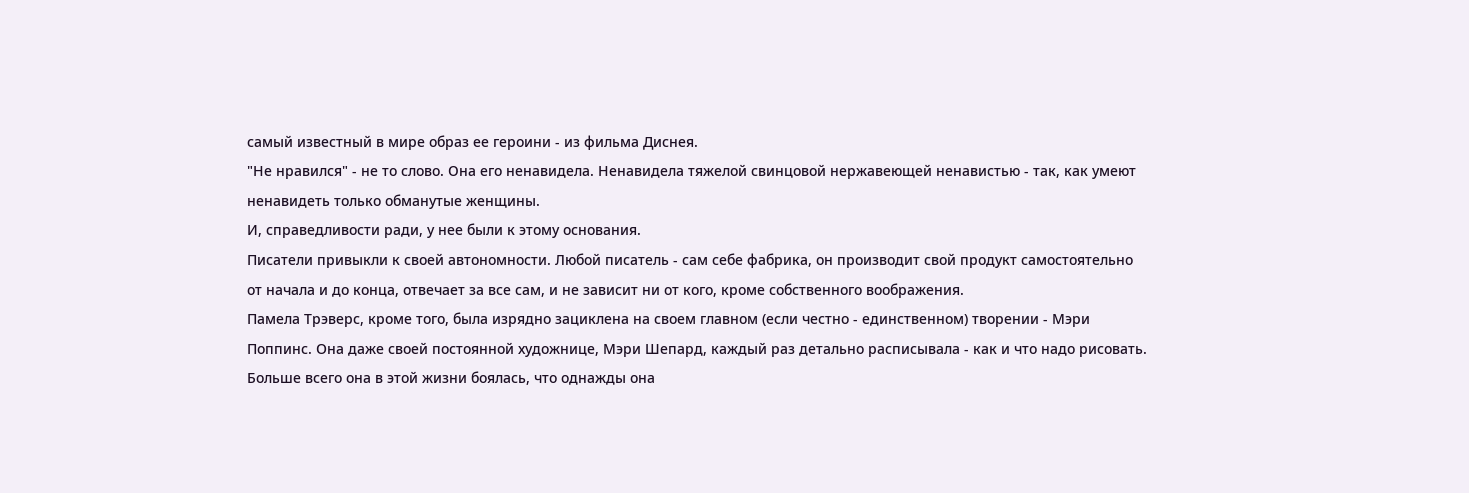самый известный в мире образ ее героини - из фильма Диснея.
"Не нравился" - не то слово. Она его ненавидела. Ненавидела тяжелой свинцовой нержавеющей ненавистью - так, как умеют ненавидеть только обманутые женщины.
И, справедливости ради, у нее были к этому основания.
Писатели привыкли к своей автономности. Любой писатель - сам себе фабрика, он производит свой продукт самостоятельно от начала и до конца, отвечает за все сам, и не зависит ни от кого, кроме собственного воображения.
Памела Трэверс, кроме того, была изрядно зациклена на своем главном (если честно - единственном) творении - Мэри Поппинс. Oна даже своей постоянной художнице, Мэри Шепард, каждый раз детально расписывала - как и что надо рисовать.
Больше всего она в этой жизни боялась, что однажды она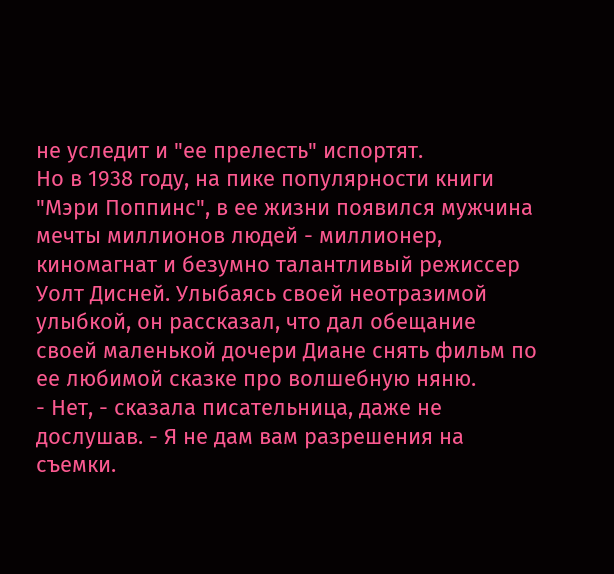не уследит и "ее прелесть" испортят.
Но в 1938 году, на пике популярности книги "Мэри Поппинс", в ее жизни появился мужчина мечты миллионов людей - миллионер, киномагнат и безумно талантливый режиссер Уолт Дисней. Улыбаясь своей неотразимой улыбкой, он рассказал, что дал обещание своей маленькой дочери Диане снять фильм по ее любимой сказке про волшебную няню.
- Нет, - сказала писательница, даже не дослушав. - Я не дам вам разрешения на съемки.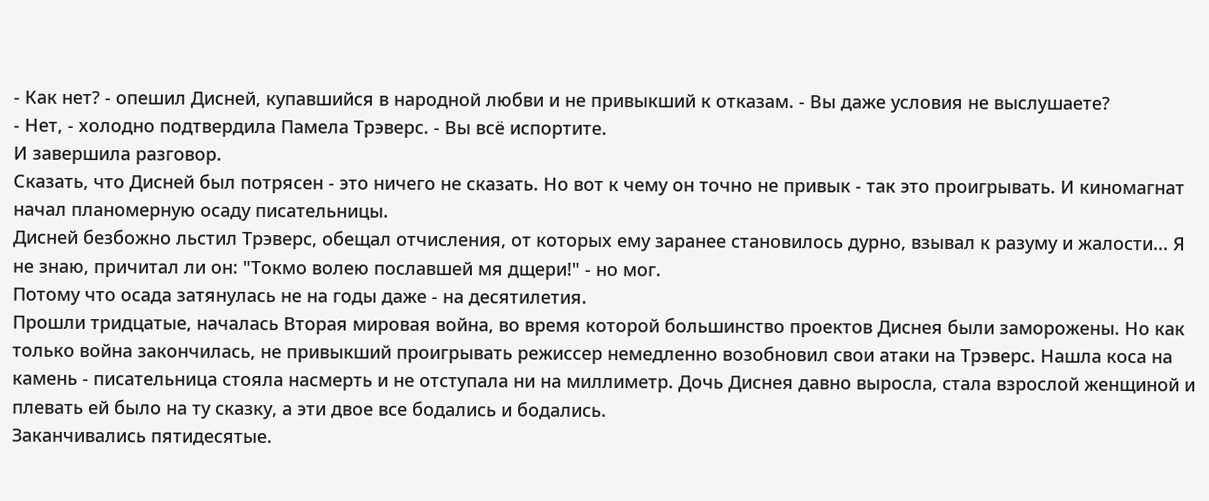- Как нет? - опешил Дисней, купавшийся в народной любви и не привыкший к отказам. - Вы даже условия не выслушаете?
- Нет, - холодно подтвердила Памела Трэверс. - Вы всё испортите.
И завершила разговор.
Сказать, что Дисней был потрясен - это ничего не сказать. Но вот к чему он точно не привык - так это проигрывать. И киномагнат начал планомерную осаду писательницы.
Дисней безбожно льстил Трэверс, обещал отчисления, от которых ему заранее становилось дурно, взывал к разуму и жалости... Я не знаю, причитал ли он: "Токмо волею пославшей мя дщери!" - но мог.
Потому что осада затянулась не на годы даже - на десятилетия.
Прошли тридцатые, началась Вторая мировая война, во время которой большинство проектов Диснея были заморожены. Но как только война закончилась, не привыкший проигрывать режиссер немедленно возобновил свои атаки на Трэверс. Нашла коса на камень - писательница стояла насмерть и не отступала ни на миллиметр. Дочь Диснея давно выросла, стала взрослой женщиной и плевать ей было на ту сказку, а эти двое все бодались и бодались.
Заканчивались пятидесятые.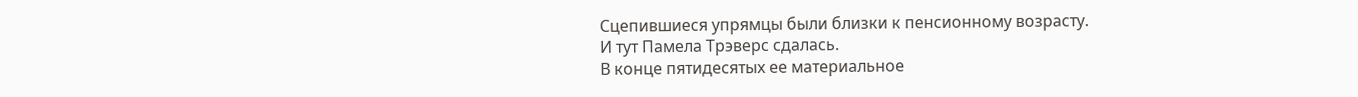Сцепившиеся упрямцы были близки к пенсионному возрасту.
И тут Памела Трэверс сдалась.
В конце пятидесятых ее материальное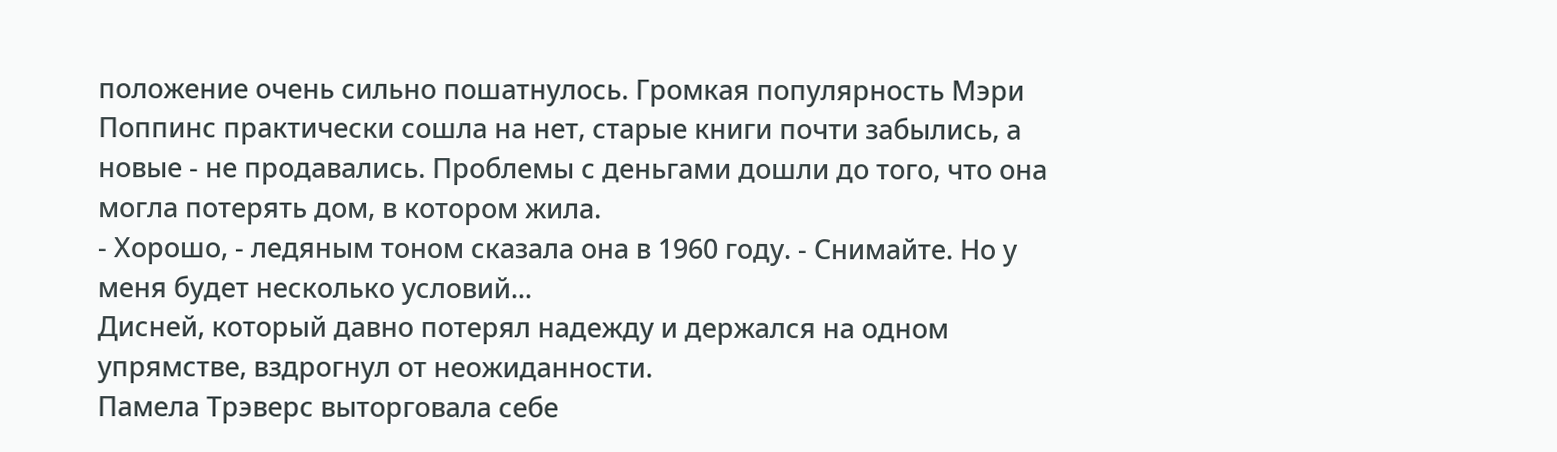положение очень сильно пошатнулось. Громкая популярность Мэри Поппинс практически сошла на нет, старые книги почти забылись, а новые - не продавались. Проблемы с деньгами дошли до того, что она могла потерять дом, в котором жила.
- Хорошо, - ледяным тоном сказала она в 1960 году. - Снимайте. Но у меня будет несколько условий...
Дисней, который давно потерял надежду и держался на одном упрямстве, вздрогнул от неожиданности.
Памела Трэверс выторговала себе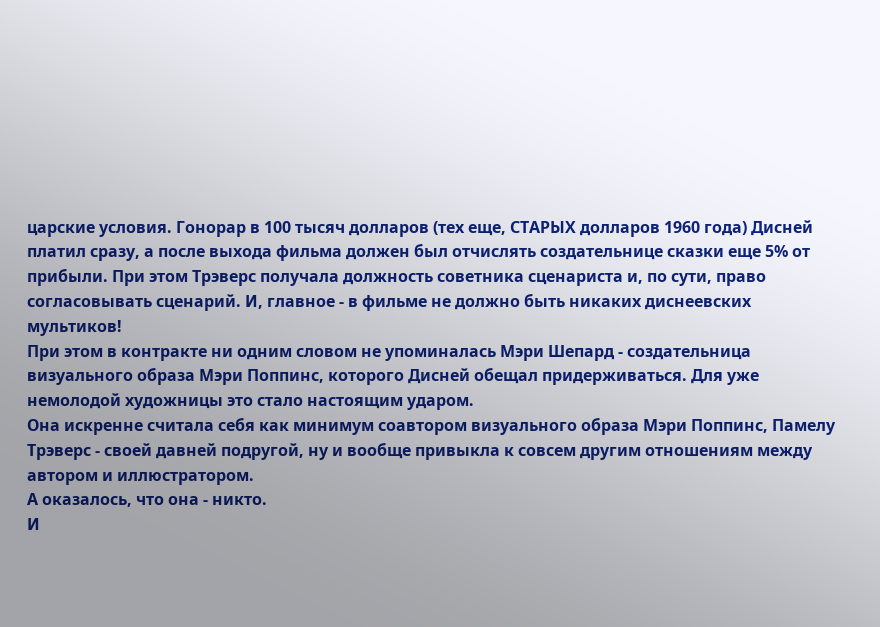царские условия. Гонорар в 100 тысяч долларов (тех еще, СТАРЫХ долларов 1960 года) Дисней платил сразу, а после выхода фильма должен был отчислять создательнице сказки еще 5% от прибыли. При этом Трэверс получала должность советника сценариста и, по сути, право согласовывать сценарий. И, главное - в фильме не должно быть никаких диснеевских мультиков!
При этом в контракте ни одним словом не упоминалась Мэри Шепард - создательница визуального образа Мэри Поппинс, которого Дисней обещал придерживаться. Для уже немолодой художницы это стало настоящим ударом.
Она искренне считала себя как минимум соавтором визуального образа Мэри Поппинс, Памелу Трэверс - своей давней подругой, ну и вообще привыкла к совсем другим отношениям между автором и иллюстратором.
А оказалось, что она - никто.
И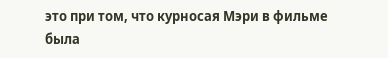это при том, что курносая Мэри в фильме была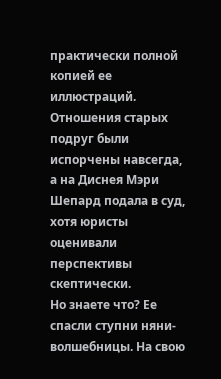практически полной копией ее иллюстраций.
Отношения старых подруг были испорчены навсегда, а на Диснея Мэри Шепард подала в суд, хотя юристы оценивали перспективы скептически.
Но знаете что? Ее спасли ступни няни-волшебницы. На свою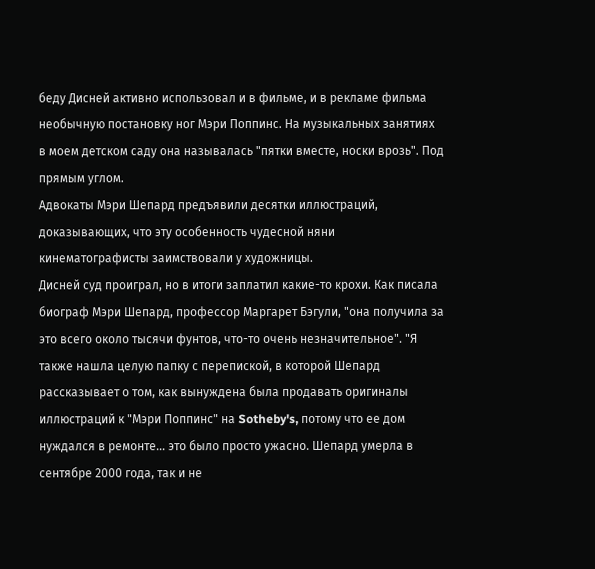беду Дисней активно использовал и в фильме, и в рекламе фильма необычную постановку ног Мэри Поппинс. На музыкальных занятиях в моем детском саду она называлась "пятки вместе, носки врозь". Под прямым углом.
Адвокаты Мэри Шепард предъявили десятки иллюстраций, доказывающих, что эту особенность чудесной няни кинематографисты заимствовали у художницы.
Дисней суд проиграл, но в итоги заплатил какие-то крохи. Как писала биограф Мэри Шепард, профессор Маргарет Бэгули, "она получила за это всего около тысячи фунтов, что-то очень незначительное". "Я также нашла целую папку с перепиской, в которой Шепард рассказывает о том, как вынуждена была продавать оригиналы иллюстраций к "Мэри Поппинс" на Sotheby's, потому что ее дом нуждался в ремонте… это было просто ужасно. Шепард умерла в сентябре 2000 года, так и не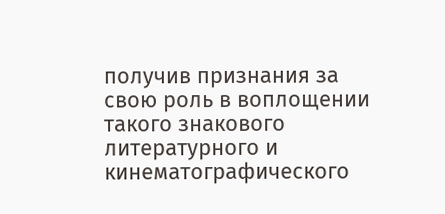получив признания за свою роль в воплощении такого знакового литературного и кинематографического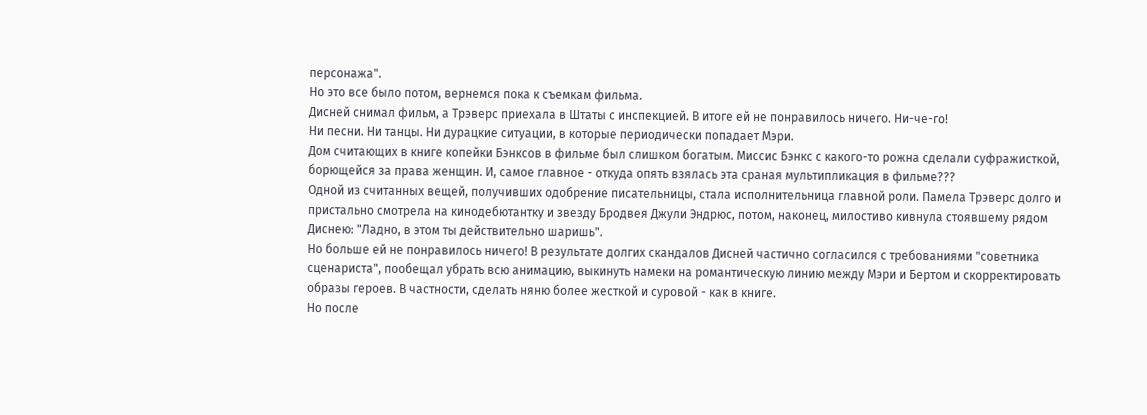персонажа".
Но это все было потом, вернемся пока к съемкам фильма.
Дисней снимал фильм, а Трэверс приехала в Штаты с инспекцией. В итоге ей не понравилось ничего. Ни-че-го!
Ни песни. Ни танцы. Ни дурацкие ситуации, в которые периодически попадает Мэри.
Дом считающих в книге копейки Бэнксов в фильме был слишком богатым. Миссис Бэнкс с какого-то рожна сделали суфражисткой, борющейся за права женщин. И, самое главное - откуда опять взялась эта сраная мультипликация в фильме???
Одной из считанных вещей, получивших одобрение писательницы, стала исполнительница главной роли. Памела Трэверс долго и пристально смотрела на кинодебютантку и звезду Бродвея Джули Эндрюс, потом, наконец, милостиво кивнула стоявшему рядом Диснею: "Ладно, в этом ты действительно шаришь".
Но больше ей не понравилось ничего! В результате долгих скандалов Дисней частично согласился с требованиями "советника сценариста", пообещал убрать всю анимацию, выкинуть намеки на романтическую линию между Мэри и Бертом и скорректировать образы героев. В частности, сделать няню более жесткой и суровой - как в книге.
Но после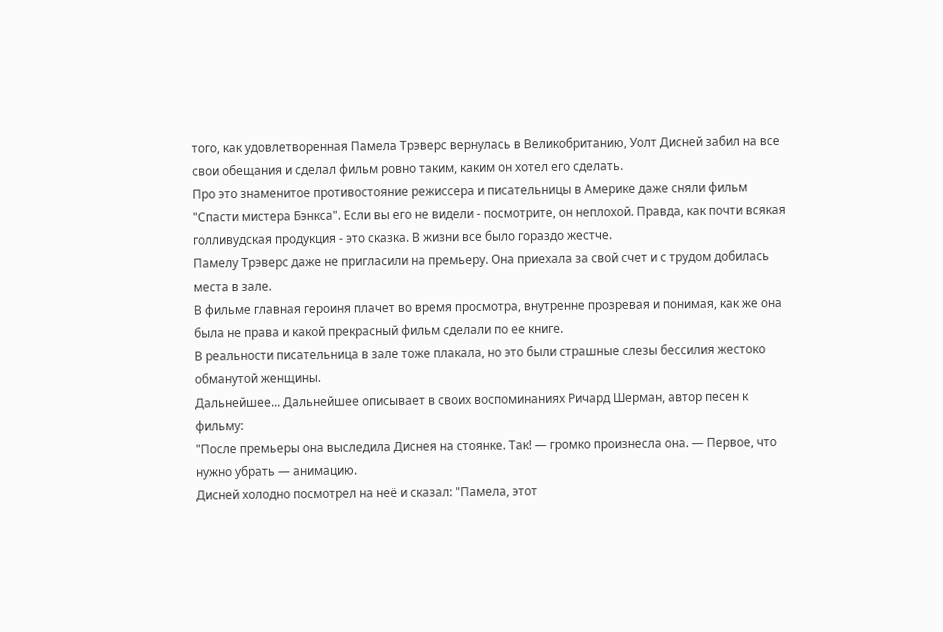того, как удовлетворенная Памела Трэверс вернулась в Великобританию, Уолт Дисней забил на все свои обещания и сделал фильм ровно таким, каким он хотел его сделать.
Про это знаменитое противостояние режиссера и писательницы в Америке даже сняли фильм "Спасти мистера Бэнкса". Если вы его не видели - посмотрите, он неплохой. Правда, как почти всякая голливудская продукция - это сказка. В жизни все было гораздо жестче.
Памелу Трэверс даже не пригласили на премьеру. Она приехала за свой счет и с трудом добилась места в зале.
В фильме главная героиня плачет во время просмотра, внутренне прозревая и понимая, как же она была не права и какой прекрасный фильм сделали по ее книге.
В реальности писательница в зале тоже плакала, но это были страшные слезы бессилия жестоко обманутой женщины.
Дальнейшее... Дальнейшее описывает в своих воспоминаниях Ричард Шерман, автор песен к фильму:
"После премьеры она выследила Диснея на стоянке. Так! — громко произнесла она. — Первое, что нужно убрать — анимацию.
Дисней холодно посмотрел на неё и сказал: "Памела, этот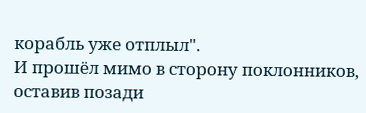корабль уже отплыл".
И прошёл мимо в сторону поклонников, оставив позади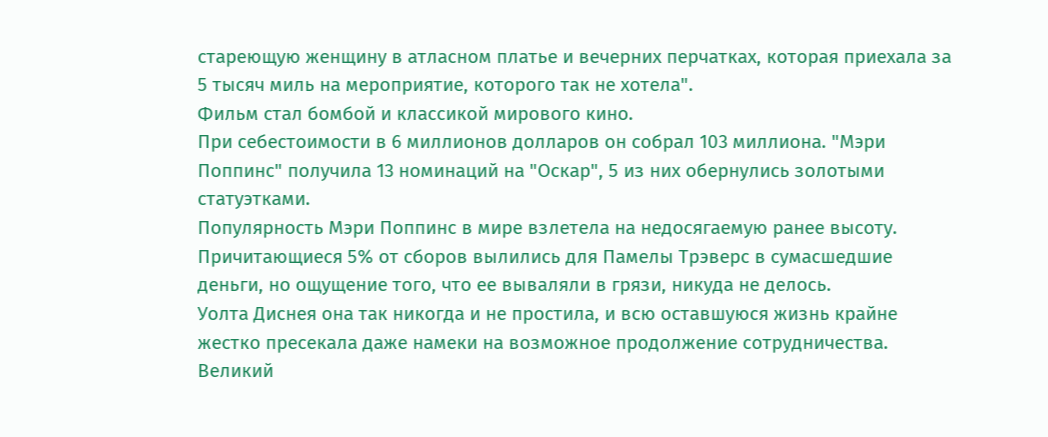стареющую женщину в атласном платье и вечерних перчатках, которая приехала за 5 тысяч миль на мероприятие, которого так не хотела".
Фильм стал бомбой и классикой мирового кино.
При себестоимости в 6 миллионов долларов он собрал 103 миллиона. "Мэри Поппинс" получила 13 номинаций на "Оскар", 5 из них обернулись золотыми статуэтками.
Популярность Мэри Поппинс в мире взлетела на недосягаемую ранее высоту.
Причитающиеся 5% от сборов вылились для Памелы Трэверс в сумасшедшие деньги, но ощущение того, что ее вываляли в грязи, никуда не делось.
Уолта Диснея она так никогда и не простила, и всю оставшуюся жизнь крайне жестко пресекала даже намеки на возможное продолжение сотрудничества.
Великий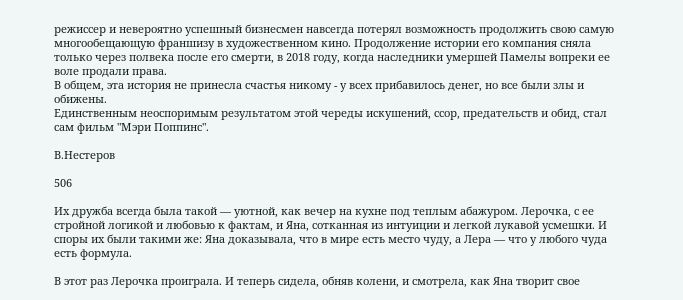режиссер и невероятно успешный бизнесмен навсегда потерял возможность продолжить свою самую многообещающую франшизу в художественном кино. Продолжение истории его компания сняла только через полвека после его смерти, в 2018 году, когда наследники умершей Памелы вопреки ее воле продали права.
В общем, эта история не принесла счастья никому - у всех прибавилось денег, но все были злы и обижены.
Единственным неоспоримым результатом этой череды искушений, ссор, предательств и обид, стал сам фильм "Мэри Поппинс".

В.Нестеров

506

Их дружба всегда была такой — уютной, как вечер на кухне под теплым абажуром. Лерочка, с ее стройной логикой и любовью к фактам, и Яна, сотканная из интуиции и легкой лукавой усмешки. И споры их были такими же: Яна доказывала, что в мире есть место чуду, а Лера — что у любого чуда есть формула.

В этот раз Лерочка проиграла. И теперь сидела, обняв колени, и смотрела, как Яна творит свое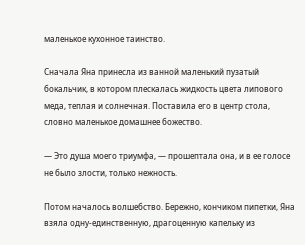маленькое кухонное таинство.

Сначала Яна принесла из ванной маленький пузатый бокальчик, в котором плескалась жидкость цвета липового меда, теплая и солнечная. Поставила его в центр стола, словно маленькое домашнее божество.

— Это душа моего триумфа, — прошептала она, и в ее голосе не было злости, только нежность.

Потом началось волшебство. Бережно, кончиком пипетки, Яна взяла одну-единственную, драгоценную капельку из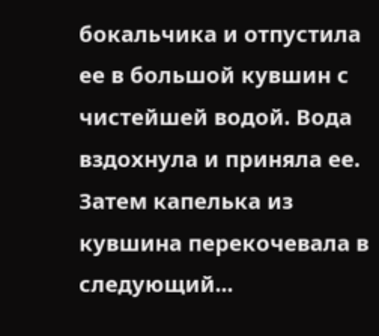бокальчика и отпустила ее в большой кувшин с чистейшей водой. Вода вздохнула и приняла ее. Затем капелька из кувшина перекочевала в следующий...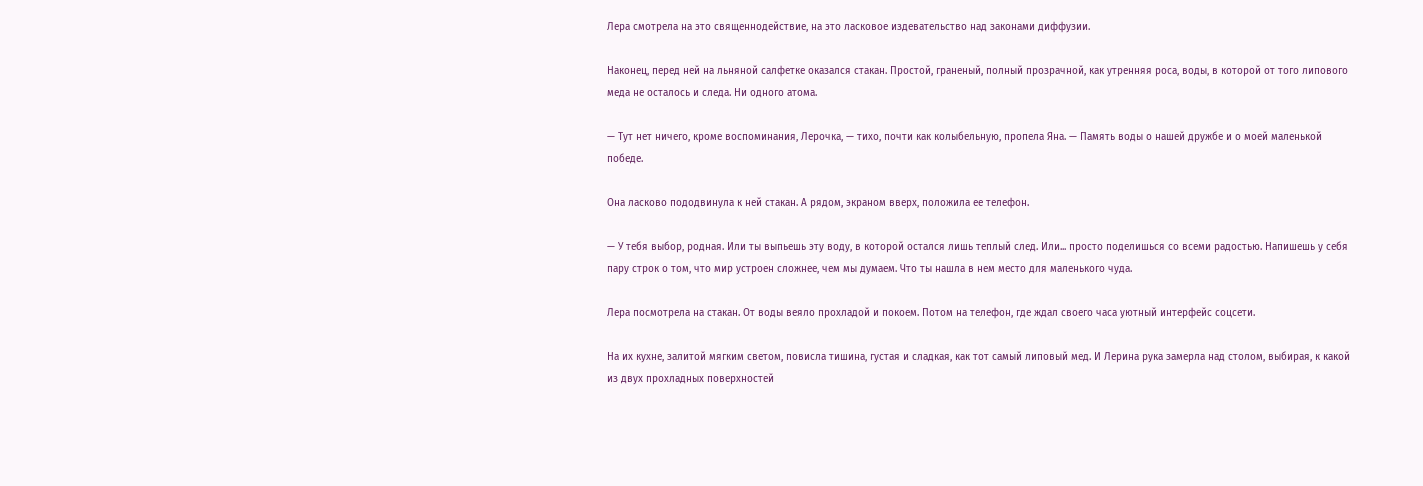Лера смотрела на это священнодействие, на это ласковое издевательство над законами диффузии.

Наконец, перед ней на льняной салфетке оказался стакан. Простой, граненый, полный прозрачной, как утренняя роса, воды, в которой от того липового меда не осталось и следа. Ни одного атома.

— Тут нет ничего, кроме воспоминания, Лерочка, — тихо, почти как колыбельную, пропела Яна. — Память воды о нашей дружбе и о моей маленькой победе.

Она ласково пододвинула к ней стакан. А рядом, экраном вверх, положила ее телефон.

— У тебя выбор, родная. Или ты выпьешь эту воду, в которой остался лишь теплый след. Или... просто поделишься со всеми радостью. Напишешь у себя пару строк о том, что мир устроен сложнее, чем мы думаем. Что ты нашла в нем место для маленького чуда.

Лера посмотрела на стакан. От воды веяло прохладой и покоем. Потом на телефон, где ждал своего часа уютный интерфейс соцсети.

На их кухне, залитой мягким светом, повисла тишина, густая и сладкая, как тот самый липовый мед. И Лерина рука замерла над столом, выбирая, к какой из двух прохладных поверхностей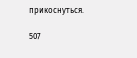прикоснуться.

507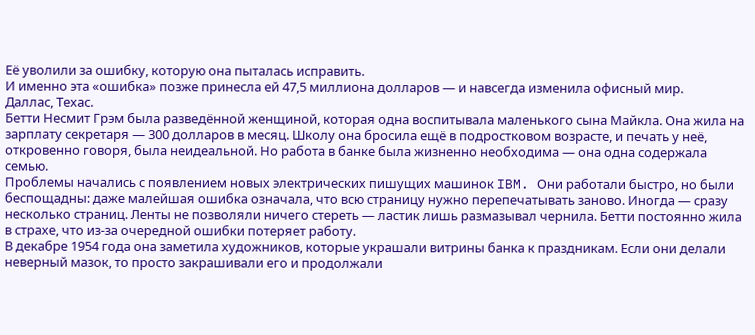Её уволили за ошибку, которую она пыталась исправить.
И именно эта «ошибка» позже принесла ей 47,5 миллиона долларов — и навсегда изменила офисный мир.
Даллас, Техас.
Бетти Несмит Грэм была разведённой женщиной, которая одна воспитывала маленького сына Майкла. Она жила на зарплату секретаря — 300 долларов в месяц. Школу она бросила ещё в подростковом возрасте, и печать у неё, откровенно говоря, была неидеальной. Но работа в банке была жизненно необходима — она одна содержала семью.
Проблемы начались с появлением новых электрических пишущих машинок IBM. Они работали быстро, но были беспощадны: даже малейшая ошибка означала, что всю страницу нужно перепечатывать заново. Иногда — сразу несколько страниц. Ленты не позволяли ничего стереть — ластик лишь размазывал чернила. Бетти постоянно жила в страхе, что из-за очередной ошибки потеряет работу.
В декабре 1954 года она заметила художников, которые украшали витрины банка к праздникам. Если они делали неверный мазок, то просто закрашивали его и продолжали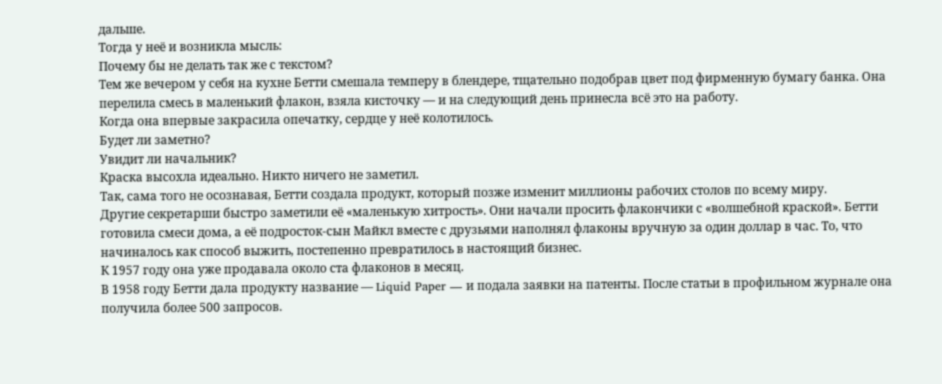дальше.
Тогда у неё и возникла мысль:
Почему бы не делать так же с текстом?
Тем же вечером у себя на кухне Бетти смешала темперу в блендере, тщательно подобрав цвет под фирменную бумагу банка. Она перелила смесь в маленький флакон, взяла кисточку — и на следующий день принесла всё это на работу.
Когда она впервые закрасила опечатку, сердце у неё колотилось.
Будет ли заметно?
Увидит ли начальник?
Краска высохла идеально. Никто ничего не заметил.
Так, сама того не осознавая, Бетти создала продукт, который позже изменит миллионы рабочих столов по всему миру.
Другие секретарши быстро заметили её «маленькую хитрость». Они начали просить флакончики с «волшебной краской». Бетти готовила смеси дома, а её подросток-сын Майкл вместе с друзьями наполнял флаконы вручную за один доллар в час. То, что начиналось как способ выжить, постепенно превратилось в настоящий бизнес.
К 1957 году она уже продавала около ста флаконов в месяц.
В 1958 году Бетти дала продукту название — Liquid Paper — и подала заявки на патенты. После статьи в профильном журнале она получила более 500 запросов.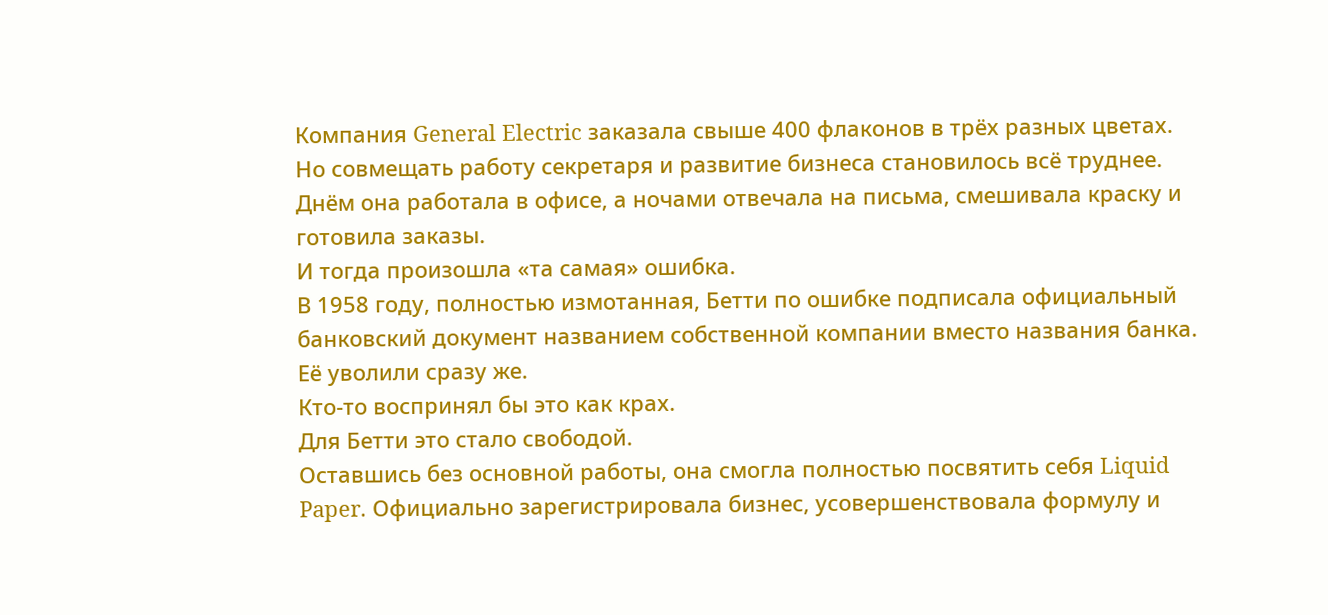Компания General Electric заказала свыше 400 флаконов в трёх разных цветах.
Но совмещать работу секретаря и развитие бизнеса становилось всё труднее. Днём она работала в офисе, а ночами отвечала на письма, смешивала краску и готовила заказы.
И тогда произошла «та самая» ошибка.
В 1958 году, полностью измотанная, Бетти по ошибке подписала официальный банковский документ названием собственной компании вместо названия банка. Её уволили сразу же.
Кто-то воспринял бы это как крах.
Для Бетти это стало свободой.
Оставшись без основной работы, она смогла полностью посвятить себя Liquid Paper. Официально зарегистрировала бизнес, усовершенствовала формулу и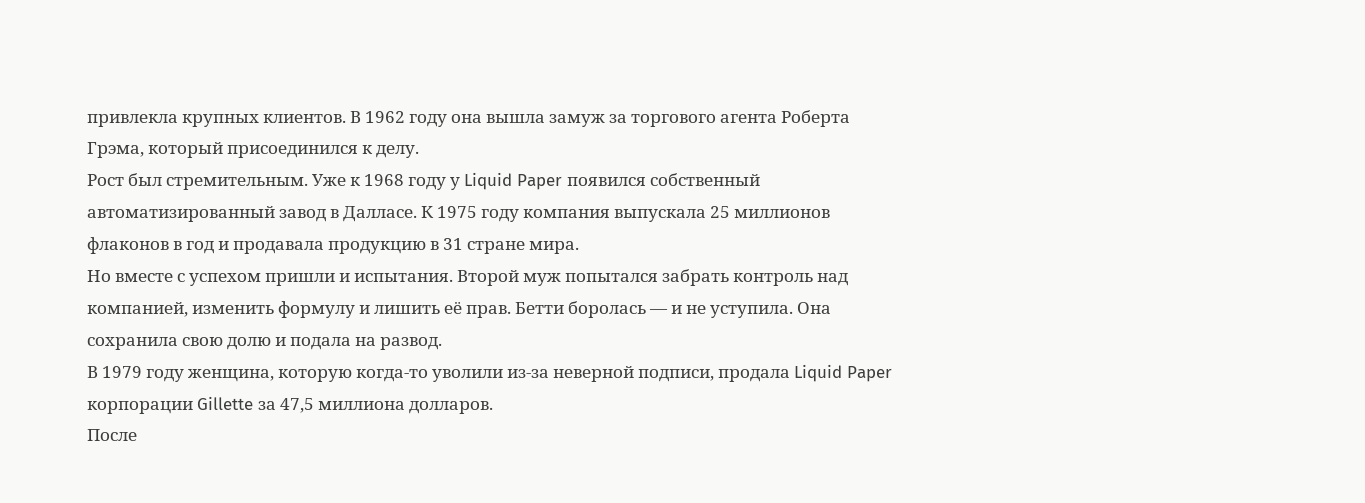привлекла крупных клиентов. В 1962 году она вышла замуж за торгового агента Роберта Грэма, который присоединился к делу.
Рост был стремительным. Уже к 1968 году у Liquid Paper появился собственный автоматизированный завод в Далласе. К 1975 году компания выпускала 25 миллионов флаконов в год и продавала продукцию в 31 стране мира.
Но вместе с успехом пришли и испытания. Второй муж попытался забрать контроль над компанией, изменить формулу и лишить её прав. Бетти боролась — и не уступила. Она сохранила свою долю и подала на развод.
В 1979 году женщина, которую когда-то уволили из-за неверной подписи, продала Liquid Paper корпорации Gillette за 47,5 миллиона долларов.
После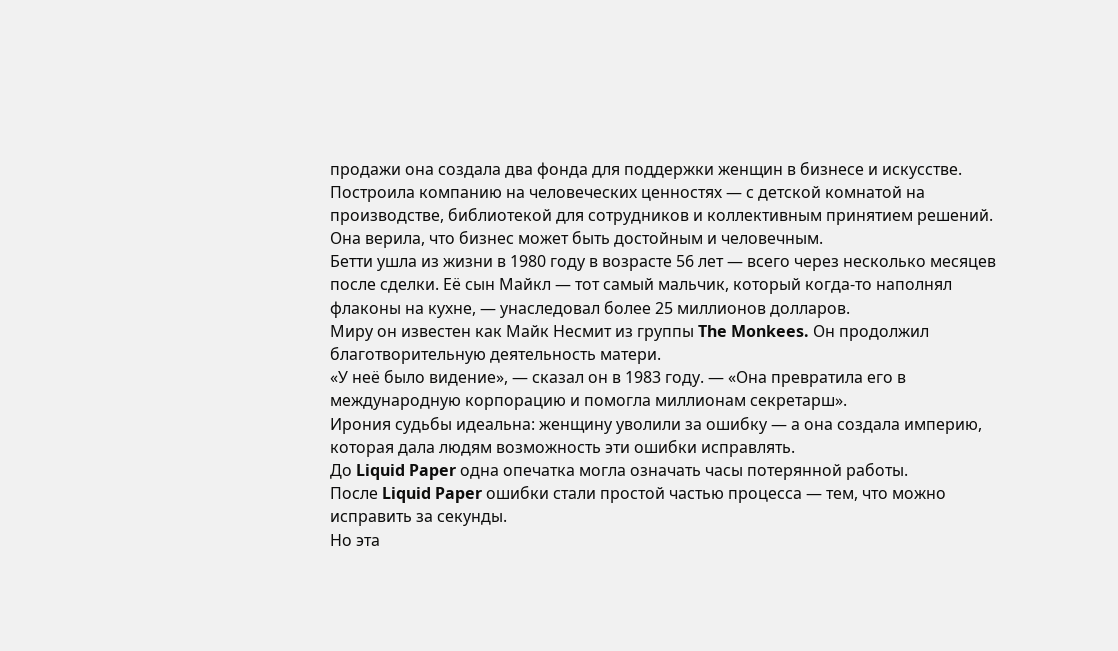продажи она создала два фонда для поддержки женщин в бизнесе и искусстве. Построила компанию на человеческих ценностях — с детской комнатой на производстве, библиотекой для сотрудников и коллективным принятием решений. Она верила, что бизнес может быть достойным и человечным.
Бетти ушла из жизни в 1980 году в возрасте 56 лет — всего через несколько месяцев после сделки. Её сын Майкл — тот самый мальчик, который когда-то наполнял флаконы на кухне, — унаследовал более 25 миллионов долларов.
Миру он известен как Майк Несмит из группы The Monkees. Он продолжил благотворительную деятельность матери.
«У неё было видение», — сказал он в 1983 году. — «Она превратила его в международную корпорацию и помогла миллионам секретарш».
Ирония судьбы идеальна: женщину уволили за ошибку — а она создала империю, которая дала людям возможность эти ошибки исправлять.
До Liquid Paper одна опечатка могла означать часы потерянной работы.
После Liquid Paper ошибки стали простой частью процесса — тем, что можно исправить за секунды.
Но эта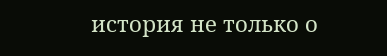история не только о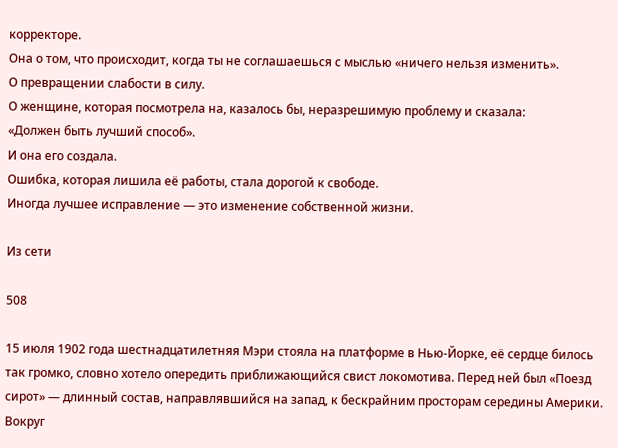корректоре.
Она о том, что происходит, когда ты не соглашаешься с мыслью «ничего нельзя изменить».
О превращении слабости в силу.
О женщине, которая посмотрела на, казалось бы, неразрешимую проблему и сказала:
«Должен быть лучший способ».
И она его создала.
Ошибка, которая лишила её работы, стала дорогой к свободе.
Иногда лучшее исправление — это изменение собственной жизни.

Из сети

508

15 июля 1902 года шестнадцатилетняя Мэри стояла на платформе в Нью-Йорке, её сердце билось так громко, словно хотело опередить приближающийся свист локомотива. Перед ней был «Поезд сирот» — длинный состав, направлявшийся на запад, к бескрайним просторам середины Америки. Вокруг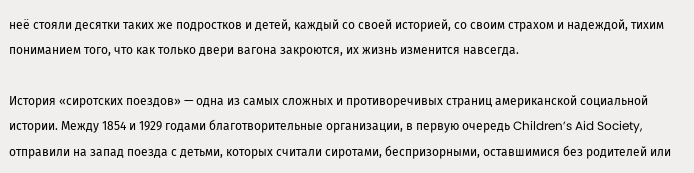неё стояли десятки таких же подростков и детей, каждый со своей историей, со своим страхом и надеждой, тихим пониманием того, что как только двери вагона закроются, их жизнь изменится навсегда.

История «сиротских поездов» — одна из самых сложных и противоречивых страниц американской социальной истории. Между 1854 и 1929 годами благотворительные организации, в первую очередь Children’s Aid Society, отправили на запад поезда с детьми, которых считали сиротами, беспризорными, оставшимися без родителей или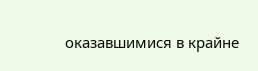оказавшимися в крайне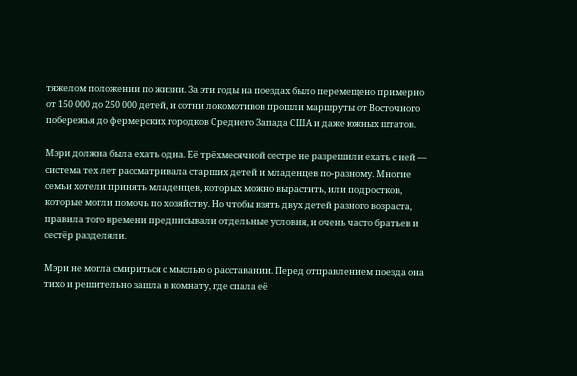тяжелом положении по жизни. За эти годы на поездах было перемещено примерно от 150 000 до 250 000 детей, и сотни локомотивов прошли маршруты от Восточного побережья до фермерских городков Среднего Запада США и даже южных штатов.

Мэри должна была ехать одна. Её трёхмесячной сестре не разрешили ехать с ней — система тех лет рассматривала старших детей и младенцев по-разному. Многие семьи хотели принять младенцев, которых можно вырастить, или подростков, которые могли помочь по хозяйству. Но чтобы взять двух детей разного возраста, правила того времени предписывали отдельные условия, и очень часто братьев и сестёр разделяли.

Мэри не могла смириться с мыслью о расставании. Перед отправлением поезда она тихо и решительно зашла в комнату, где спала её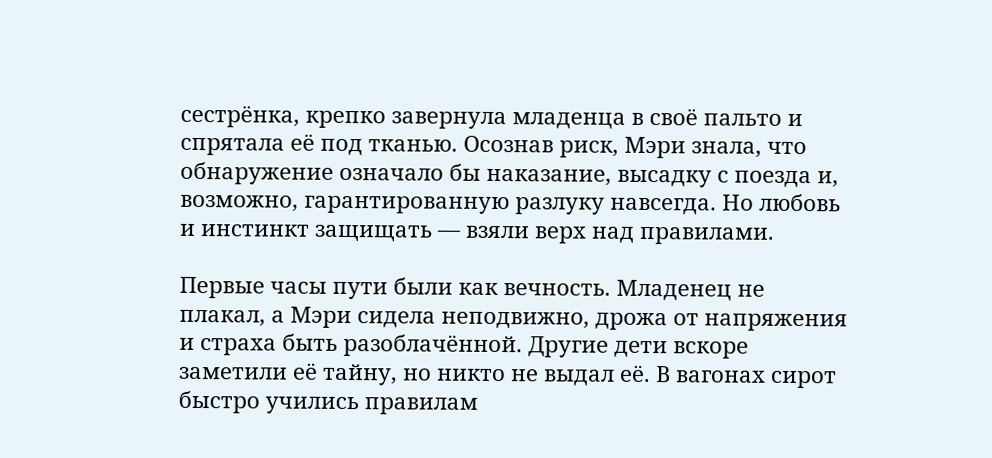сестрёнка, крепко завернула младенца в своё пальто и спрятала её под тканью. Осознав риск, Мэри знала, что обнаружение означало бы наказание, высадку с поезда и, возможно, гарантированную разлуку навсегда. Но любовь и инстинкт защищать — взяли верх над правилами.

Первые часы пути были как вечность. Младенец не плакал, а Мэри сидела неподвижно, дрожа от напряжения и страха быть разоблачённой. Другие дети вскоре заметили её тайну, но никто не выдал её. В вагонах сирот быстро учились правилам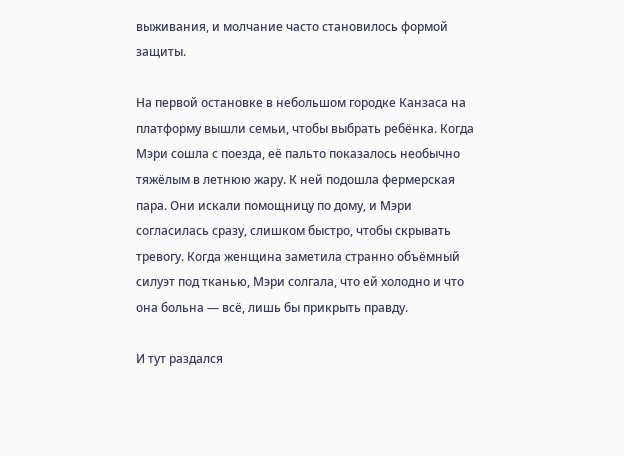выживания, и молчание часто становилось формой защиты.

На первой остановке в небольшом городке Канзаса на платформу вышли семьи, чтобы выбрать ребёнка. Когда Мэри сошла с поезда, её пальто показалось необычно тяжёлым в летнюю жару. К ней подошла фермерская пара. Они искали помощницу по дому, и Мэри согласилась сразу, слишком быстро, чтобы скрывать тревогу. Когда женщина заметила странно объёмный силуэт под тканью, Мэри солгала, что ей холодно и что она больна — всё, лишь бы прикрыть правду.

И тут раздался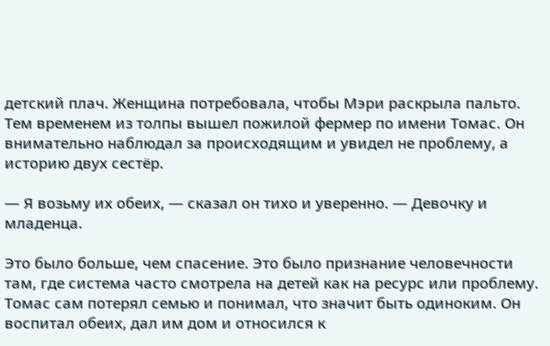детский плач. Женщина потребовала, чтобы Мэри раскрыла пальто. Тем временем из толпы вышел пожилой фермер по имени Томас. Он внимательно наблюдал за происходящим и увидел не проблему, а историю двух сестёр.

— Я возьму их обеих, — сказал он тихо и уверенно. — Девочку и младенца.

Это было больше, чем спасение. Это было признание человечности там, где система часто смотрела на детей как на ресурс или проблему. Томас сам потерял семью и понимал, что значит быть одиноким. Он воспитал обеих, дал им дом и относился к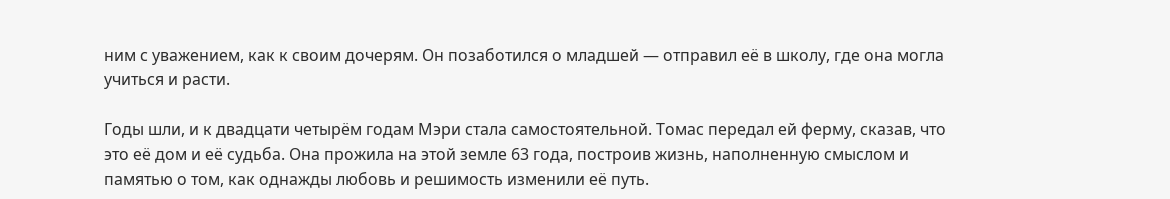ним с уважением, как к своим дочерям. Он позаботился о младшей — отправил её в школу, где она могла учиться и расти.

Годы шли, и к двадцати четырём годам Мэри стала самостоятельной. Томас передал ей ферму, сказав, что это её дом и её судьба. Она прожила на этой земле 63 года, построив жизнь, наполненную смыслом и памятью о том, как однажды любовь и решимость изменили её путь.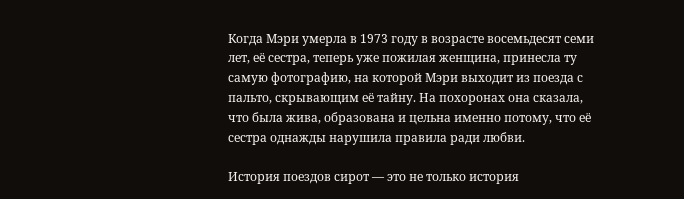Когда Мэри умерла в 1973 году в возрасте восемьдесят семи лет, её сестра, теперь уже пожилая женщина, принесла ту самую фотографию, на которой Мэри выходит из поезда с пальто, скрывающим её тайну. На похоронах она сказала, что была жива, образована и цельна именно потому, что её сестра однажды нарушила правила ради любви.

История поездов сирот — это не только история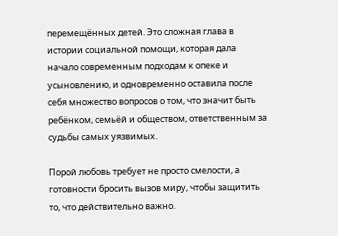перемещённых детей. Это сложная глава в истории социальной помощи, которая дала начало современным подходам к опеке и усыновлению, и одновременно оставила после себя множество вопросов о том, что значит быть ребёнком, семьёй и обществом, ответственным за судьбы самых уязвимых.

Порой любовь требует не просто смелости, а готовности бросить вызов миру, чтобы защитить то, что действительно важно.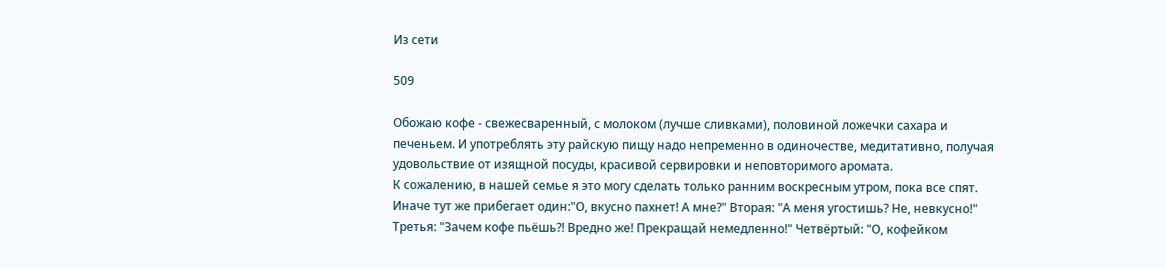Из сети

509

Обожаю кофе - свежесваренный, с молоком (лучше сливками), половиной ложечки сахара и печеньем. И употреблять эту райскую пищу надо непременно в одиночестве, медитативно, получая удовольствие от изящной посуды, красивой сервировки и неповторимого аромата.
К сожалению, в нашей семье я это могу сделать только ранним воскресным утром, пока все спят. Иначе тут же прибегает один:"О, вкусно пахнет! А мне?" Вторая: "А меня угостишь? Не, невкусно!" Третья: "Зачем кофе пьёшь?! Вредно же! Прекращай немедленно!" Четвёртый: "О, кофейком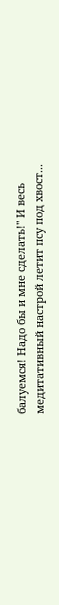балуемся! Надо бы и мне сделать!" И весь медитативный настрой летит псу под хвост...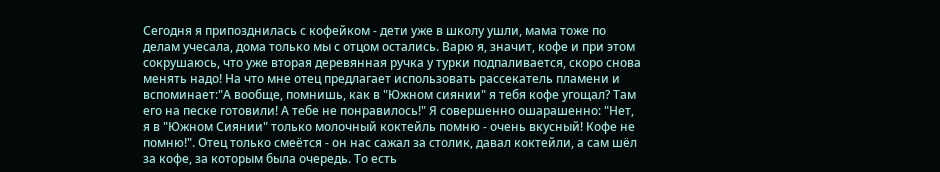Сегодня я припозднилась с кофейком - дети уже в школу ушли, мама тоже по делам учесала, дома только мы с отцом остались. Варю я, значит, кофе и при этом сокрушаюсь, что уже вторая деревянная ручка у турки подпаливается, скоро снова менять надо! На что мне отец предлагает использовать рассекатель пламени и вспоминает:"А вообще, помнишь, как в "Южном сиянии" я тебя кофе угощал? Там его на песке готовили! А тебе не понравилось!" Я совершенно ошарашенно: "Нет, я в "Южном Сиянии" только молочный коктейль помню - очень вкусный! Кофе не помню!". Отец только смеётся - он нас сажал за столик, давал коктейли, а сам шёл за кофе, за которым была очередь. То есть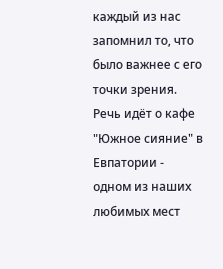каждый из нас запомнил то, что было важнее с его точки зрения.
Речь идёт о кафе "Южное сияние" в Евпатории - одном из наших любимых мест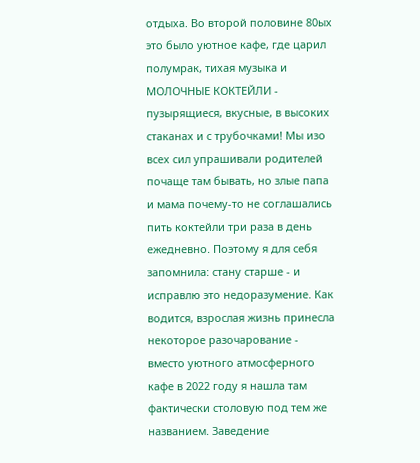отдыха. Во второй половине 80ых это было уютное кафе, где царил полумрак, тихая музыка и МОЛОЧНЫЕ КОКТЕЙЛИ - пузырящиеся, вкусные, в высоких стаканах и с трубочками! Мы изо всех сил упрашивали родителей почаще там бывать, но злые папа и мама почему-то не соглашались пить коктейли три раза в день ежедневно. Поэтому я для себя запомнила: стану старше - и исправлю это недоразумение. Как водится, взрослая жизнь принесла некоторое разочарование - вместо уютного атмосферного кафе в 2022 году я нашла там фактически столовую под тем же названием. Заведение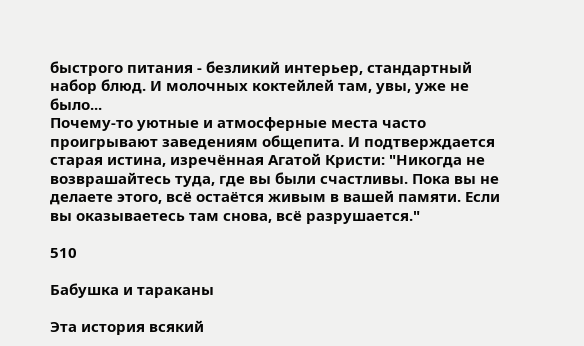быстрого питания - безликий интерьер, стандартный набор блюд. И молочных коктейлей там, увы, уже не было...
Почему-то уютные и атмосферные места часто проигрывают заведениям общепита. И подтверждается старая истина, изречённая Агатой Кристи: "Никогда не возврашайтесь туда, где вы были счастливы. Пока вы не делаете этого, всё остаётся живым в вашей памяти. Если вы оказываетесь там снова, всё разрушается."

510

Бабушка и тараканы

Эта история всякий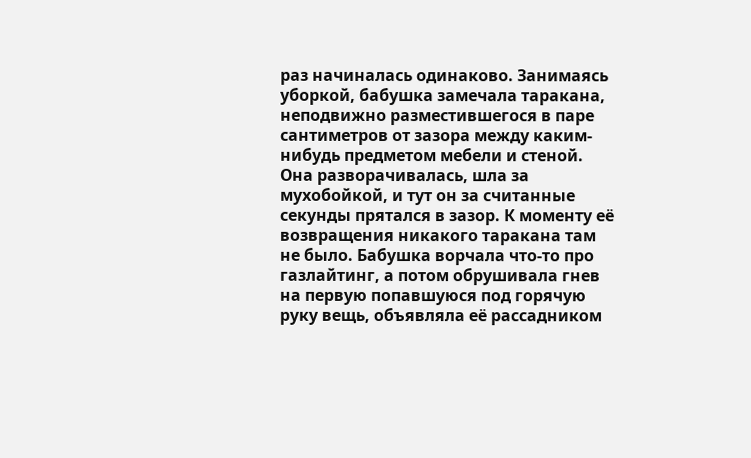раз начиналась одинаково. Занимаясь уборкой, бабушка замечала таракана, неподвижно разместившегося в паре сантиметров от зазора между каким-нибудь предметом мебели и стеной. Она разворачивалась, шла за мухобойкой, и тут он за считанные секунды прятался в зазор. К моменту её возвращения никакого таракана там не было. Бабушка ворчала что-то про газлайтинг, а потом обрушивала гнев на первую попавшуюся под горячую руку вещь, объявляла её рассадником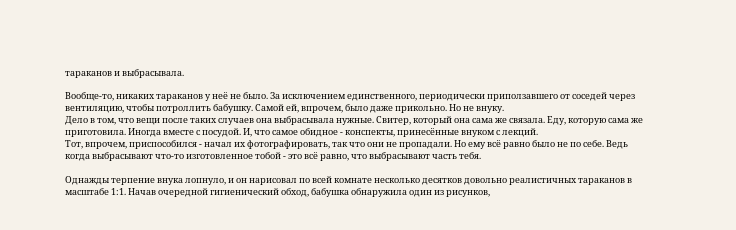тараканов и выбрасывала.

Вообще-то, никаких тараканов у неё не было. За исключением единственного, периодически приползавшего от соседей через вентиляцию, чтобы потроллить бабушку. Самой ей, впрочем, было даже прикольно. Но не внуку.
Дело в том, что вещи после таких случаев она выбрасывала нужные. Свитер, который она сама же связала. Еду, которую сама же приготовила. Иногда вместе с посудой. И, что самое обидное - конспекты, принесённые внуком с лекций.
Тот, впрочем, приспособился - начал их фотографировать, так что они не пропадали. Но ему всё равно было не по себе. Ведь когда выбрасывают что-то изготовленное тобой - это всё равно, что выбрасывают часть тебя.

Однажды терпение внука лопнуло, и он нарисовал по всей комнате несколько десятков довольно реалистичных тараканов в масштабе 1:1. Начав очередной гигиенический обход, бабушка обнаружила один из рисунков,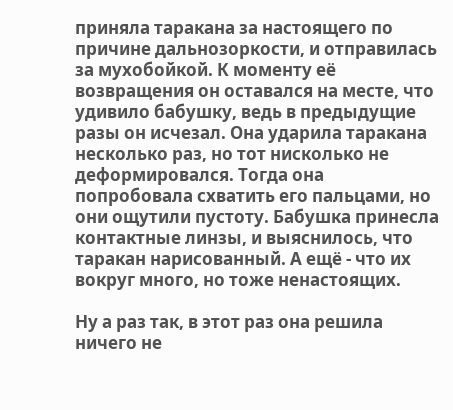приняла таракана за настоящего по причине дальнозоркости, и отправилась за мухобойкой. К моменту её возвращения он оставался на месте, что удивило бабушку, ведь в предыдущие разы он исчезал. Она ударила таракана несколько раз, но тот нисколько не деформировался. Тогда она попробовала схватить его пальцами, но они ощутили пустоту. Бабушка принесла контактные линзы, и выяснилось, что таракан нарисованный. А ещё - что их вокруг много, но тоже ненастоящих.

Ну а раз так, в этот раз она решила ничего не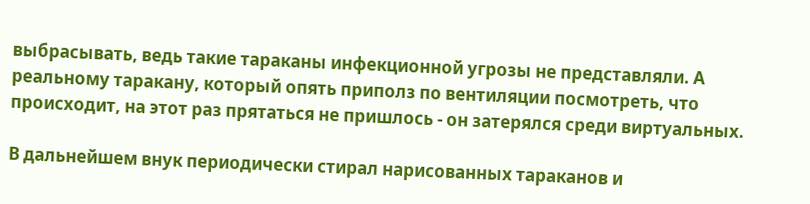выбрасывать, ведь такие тараканы инфекционной угрозы не представляли. А реальному таракану, который опять приполз по вентиляции посмотреть, что происходит, на этот раз прятаться не пришлось - он затерялся среди виртуальных.

В дальнейшем внук периодически стирал нарисованных тараканов и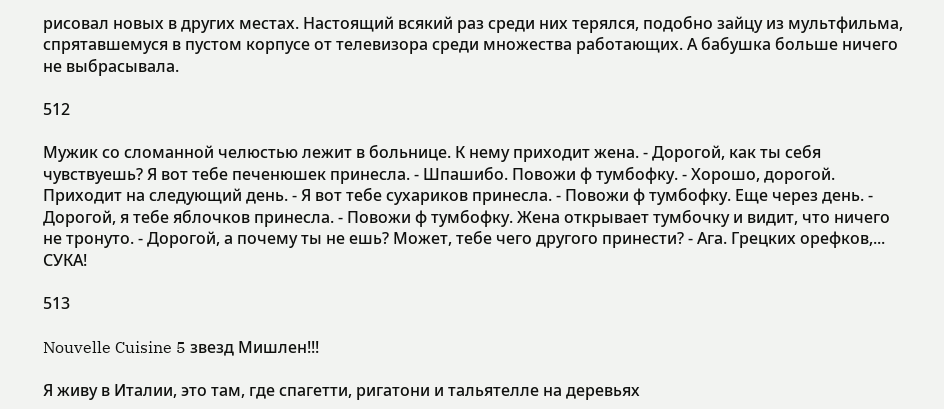рисовал новых в других местах. Настоящий всякий раз среди них терялся, подобно зайцу из мультфильма, спрятавшемуся в пустом корпусе от телевизора среди множества работающих. А бабушка больше ничего не выбрасывала.

512

Мужик со сломанной челюстью лежит в больнице. К нему приходит жена. - Дорогой, как ты себя чувствуешь? Я вот тебе печенюшек принесла. - Шпашибо. Повожи ф тумбофку. - Хорошо, дорогой. Приходит на следующий день. - Я вот тебе сухариков принесла. - Повожи ф тумбофку. Еще через день. - Дорогой, я тебе яблочков принесла. - Повожи ф тумбофку. Жена открывает тумбочку и видит, что ничего не тронуто. - Дорогой, а почему ты не ешь? Может, тебе чего другого принести? - Ага. Грецких орефков,... СУКА!

513

Nouvelle Cuisine 5 звезд Мишлен!!!

Я живу в Италии, это там, где спагетти, ригатони и тальятелле на деревьях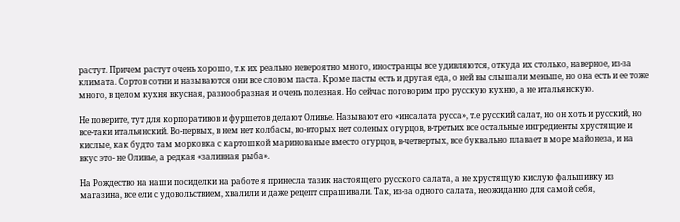растут. Причем растут очень хорошо, т.к их реально невероятно много, иностранцы все удивляются, откуда их столько, наверное, из-за климата. Сортов сотни и называются они все словом паста. Кроме пасты есть и другая еда, о ней вы слышали меньше, но она есть и ее тоже много, в целом кухня вкусная, разнообразная и очень полезная. Но сейчас поговорим про русскую кухню, а не итальянскую.

Не поверите, тут для корпоративов и фуршетов делают Оливье. Называют его «инсалата русса», т.е русский салат, но он хоть и русский, но все-таки итальянский. Во-первых, в нем нет колбасы, во-вторых нет соленых огурцов, в-третьих все остальные ингредиенты хрустящие и кислые, как будто там морковка с картошкой маринованые вместо огурцов, в-четвертых, все буквально плавает в море майонеза, и на вкус это- не Оливье, а редкая «заливная рыба».

На Рождество на наши посиделки на работе я принесла тазик настоящего русского салата, а не хрустящую кислую фальшивку из магазина, все ели с удовольствием, хвалили и даже рецепт спрашивали. Так, из-за одного салата, неожиданно для самой себя,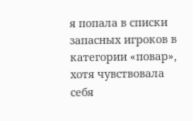я попала в списки запасных игроков в категории «повар», хотя чувствовала себя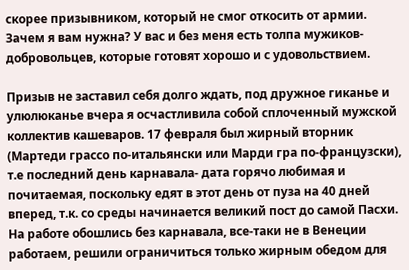скорее призывником, который не смог откосить от армии. Зачем я вам нужна? У вас и без меня есть толпа мужиков-добровольцев, которые готовят хорошо и с удовольствием.

Призыв не заставил себя долго ждать, под дружное гиканье и улюлюканье вчера я осчастливила собой сплоченный мужской коллектив кашеваров. 17 февраля был жирный вторник (Мартеди грассо по-итальянски или Марди гра по-французски), т.е последний день карнавала- дата горячо любимая и почитаемая, поскольку едят в этот день от пуза на 40 дней вперед, т.к. со среды начинается великий пост до самой Пасхи. На работе обошлись без карнавала, все-таки не в Венеции работаем, решили ограничиться только жирным обедом для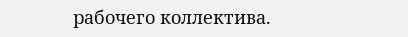рабочего коллектива.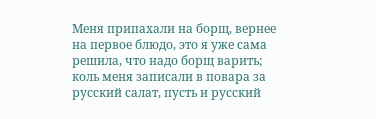Меня припахали на борщ, вернее на первое блюдо, это я уже сама решила, что надо борщ варить; коль меня записали в повара за русский салат, пусть и русский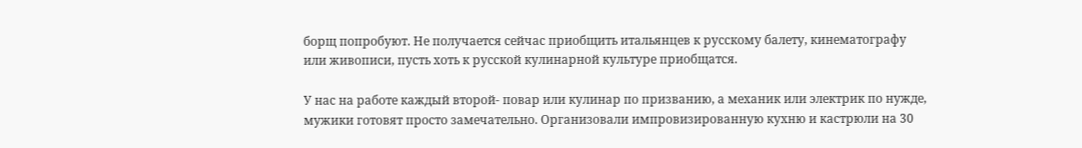борщ попробуют. Не получается сейчас приобщить итальянцев к русскому балету, кинематографу или живописи, пусть хоть к русской кулинарной культуре приобщатся.

У нас на работе каждый второй- повар или кулинар по призванию, а механик или электрик по нужде, мужики готовят просто замечательно. Организовали импровизированную кухню и кастрюли на 30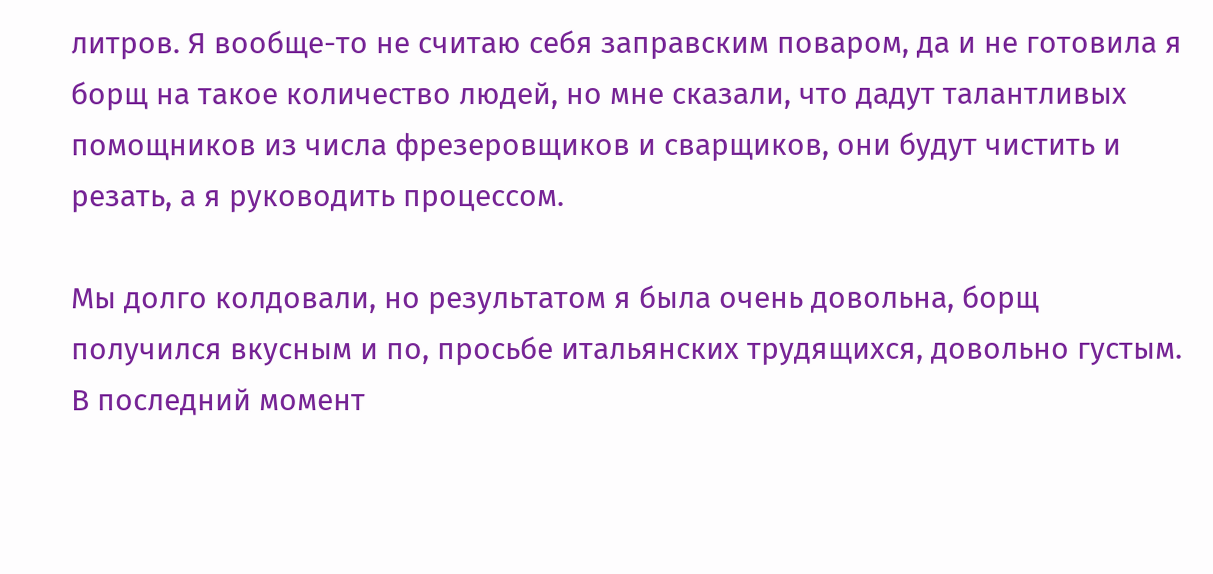литров. Я вообще-то не считаю себя заправским поваром, да и не готовила я борщ на такое количество людей, но мне сказали, что дадут талантливых помощников из числа фрезеровщиков и сварщиков, они будут чистить и резать, а я руководить процессом.

Мы долго колдовали, но результатом я была очень довольна, борщ получился вкусным и по, просьбе итальянских трудящихся, довольно густым. В последний момент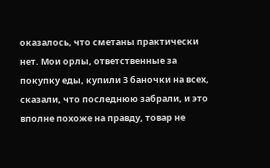оказалось, что сметаны практически нет. Мои орлы, ответственные за покупку еды, купили 3 баночки на всех, сказали, что последнюю забрали, и это вполне похоже на правду, товар не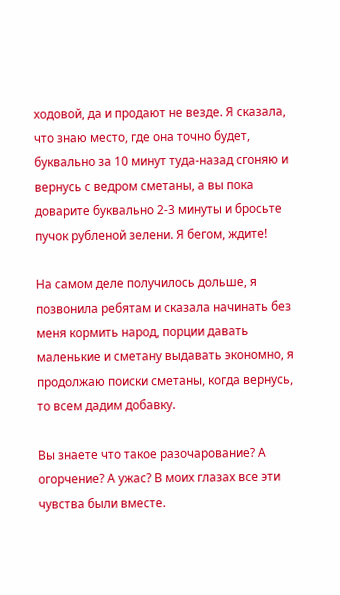ходовой, да и продают не везде. Я сказала, что знаю место, где она точно будет, буквально за 10 минут туда-назад сгоняю и вернусь с ведром сметаны, а вы пока доварите буквально 2-3 минуты и бросьте пучок рубленой зелени. Я бегом, ждите!

На самом деле получилось дольше, я позвонила ребятам и сказала начинать без меня кормить народ, порции давать маленькие и сметану выдавать экономно, я продолжаю поиски сметаны, когда вернусь, то всем дадим добавку.

Вы знаете что такое разочарование? А огорчение? А ужас? В моих глазах все эти чувства были вместе.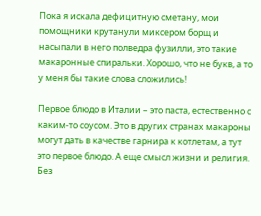Пока я искала дефицитную сметану, мои помощники крутанули миксером борщ и насыпали в него полведра фузилли, это такие макаронные спиральки. Хорошо, что не букв, а то у меня бы такие слова сложились!

Первое блюдо в Италии – это паста, естественно с каким-то соусом. Это в других странах макароны могут дать в качестве гарнира к котлетам, а тут это первое блюдо. А еще смысл жизни и религия. Без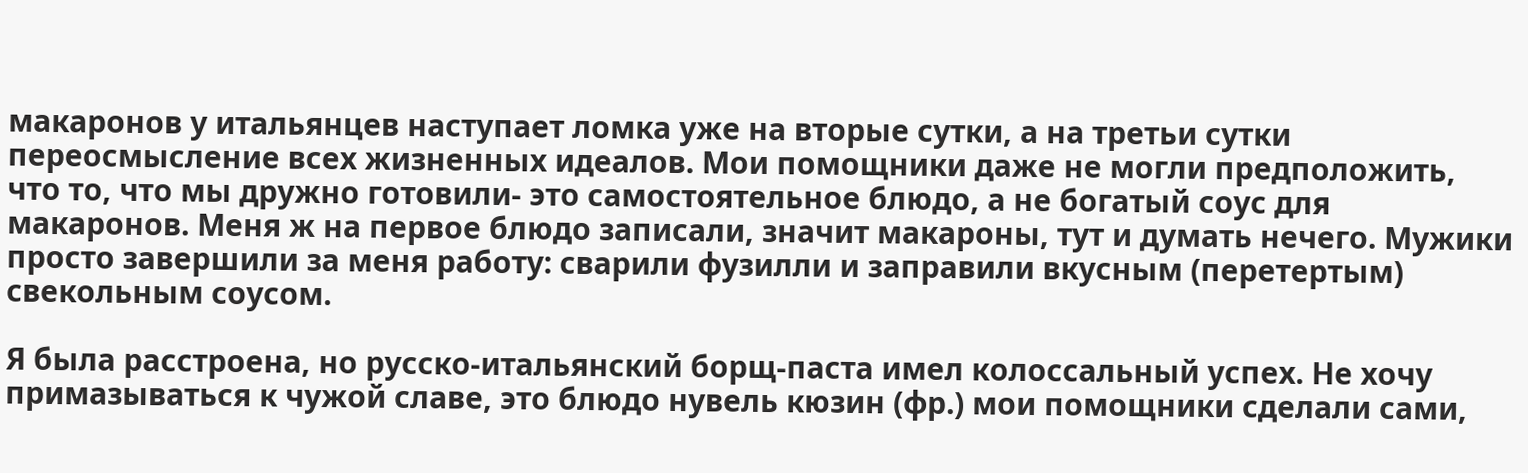макаронов у итальянцев наступает ломка уже на вторые сутки, а на третьи сутки переосмысление всех жизненных идеалов. Мои помощники даже не могли предположить, что то, что мы дружно готовили- это самостоятельное блюдо, а не богатый соус для макаронов. Меня ж на первое блюдо записали, значит макароны, тут и думать нечего. Мужики просто завершили за меня работу: сварили фузилли и заправили вкусным (перетертым) свекольным соусом.

Я была расстроена, но русско-итальянский борщ-паста имел колоссальный успех. Не хочу примазываться к чужой славе, это блюдо нувель кюзин (фр.) мои помощники сделали сами,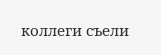коллеги съели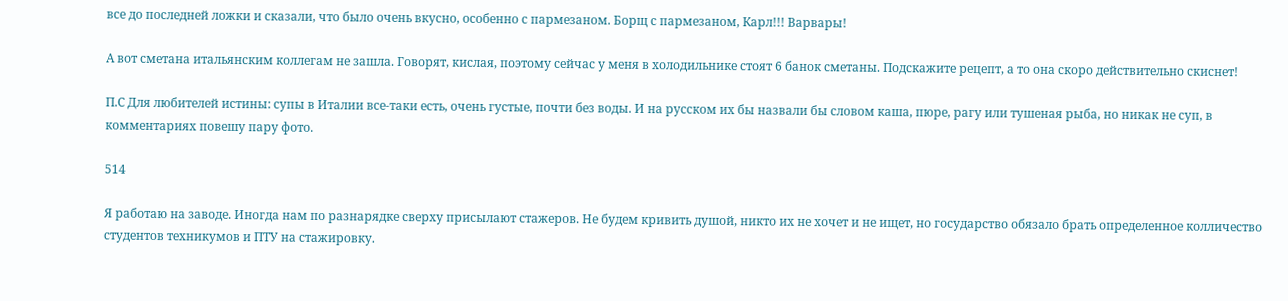все до последней ложки и сказали, что было очень вкусно, особенно с пармезаном. Борщ с пармезаном, Карл!!! Варвары!

А вот сметана итальянским коллегам не зашла. Говорят, кислая, поэтому сейчас у меня в холодильнике стоят 6 банок сметаны. Подскажите рецепт, а то она скоро действительно скиснет!

П.С Для любителей истины: супы в Италии все-таки есть, очень густые, почти без воды. И на русском их бы назвали бы словом каша, пюре, рагу или тушеная рыба, но никак не суп, в комментариях повешу пару фото.

514

Я работаю на заводе. Иногда нам по разнарядке сверху присылают стажеров. Не будем кривить душой, никто их не хочет и не ищет, но государство обязало брать определенное колличество студентов техникумов и ПТУ на стажировку.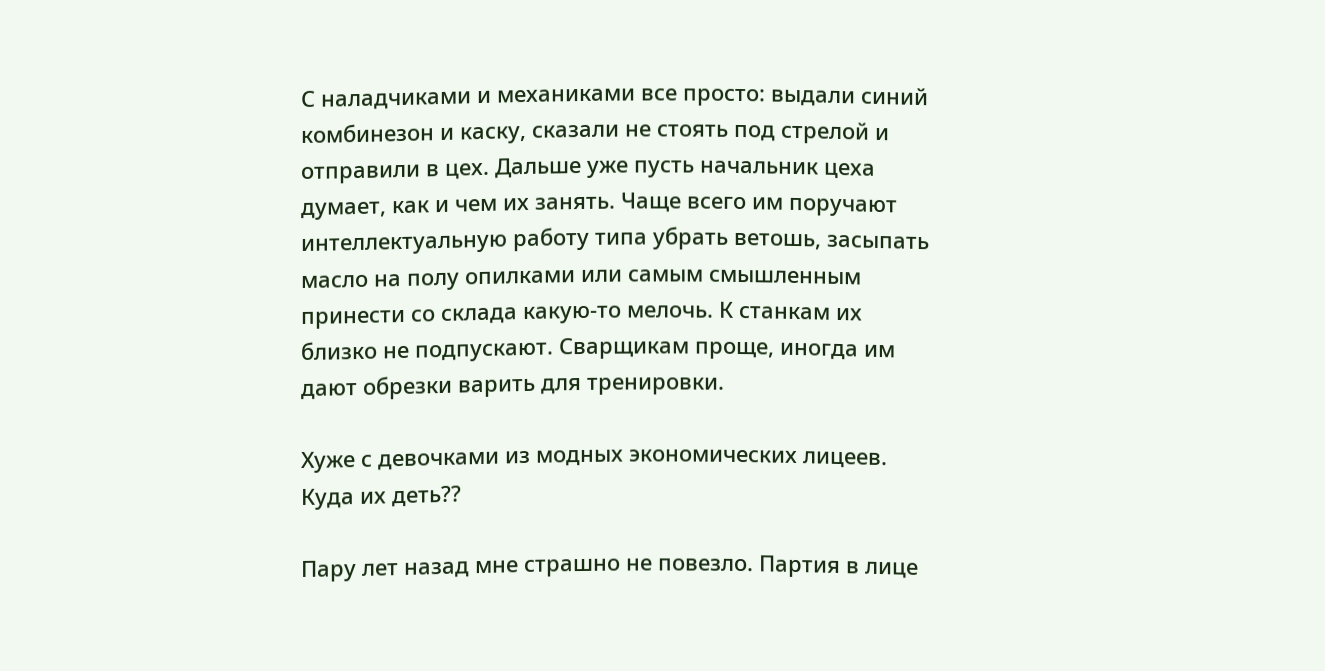С наладчиками и механиками все просто: выдали синий комбинезон и каску, сказали не стоять под стрелой и отправили в цех. Дальше уже пусть начальник цеха думает, как и чем их занять. Чаще всего им поручают интеллектуальную работу типа убрать ветошь, засыпать масло на полу опилками или самым смышленным принести со склада какую-то мелочь. К станкам их близко не подпускают. Сварщикам проще, иногда им дают обрезки варить для тренировки.

Хуже с девочками из модных экономических лицеев. Куда их деть??

Пару лет назад мне страшно не повезло. Партия в лице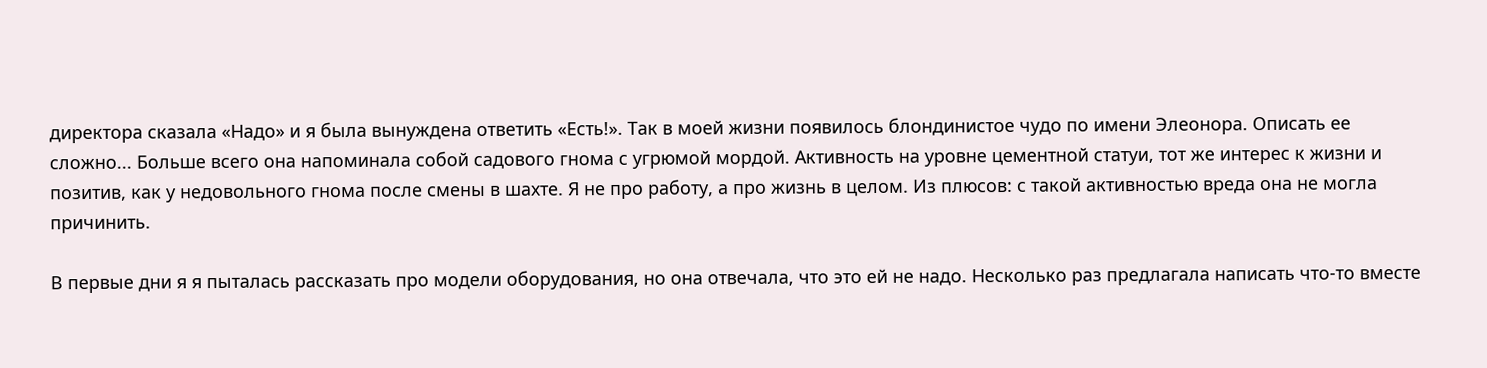директора сказала «Надо» и я была вынуждена ответить «Есть!». Так в моей жизни появилось блондинистое чудо по имени Элеонора. Описать ее сложно... Больше всего она напоминала собой садового гнома с угрюмой мордой. Активность на уровне цементной статуи, тот же интерес к жизни и позитив, как у недовольного гнома после смены в шахте. Я не про работу, а про жизнь в целом. Из плюсов: с такой активностью вреда она не могла причинить.

В первые дни я я пыталась рассказать про модели оборудования, но она отвечала, что это ей не надо. Несколько раз предлагала написать что-то вместе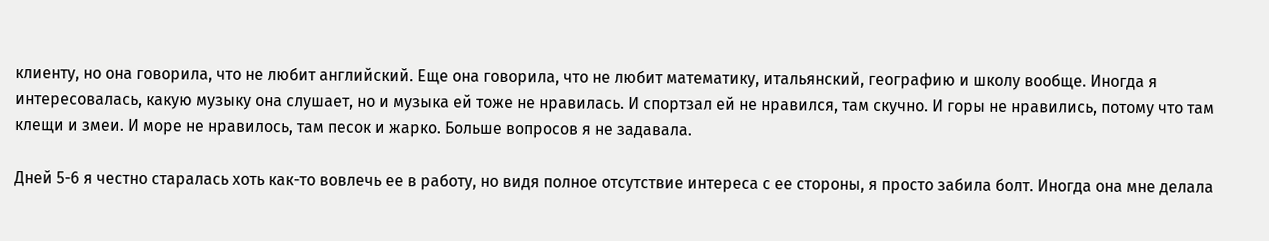клиенту, но она говорила, что не любит английский. Еще она говорила, что не любит математику, итальянский, географию и школу вообще. Иногда я интересовалась, какую музыку она слушает, но и музыка ей тоже не нравилась. И спортзал ей не нравился, там скучно. И горы не нравились, потому что там клещи и змеи. И море не нравилось, там песок и жарко. Больше вопросов я не задавала.

Дней 5-6 я честно старалась хоть как-то вовлечь ее в работу, но видя полное отсутствие интереса с ее стороны, я просто забила болт. Иногда она мне делала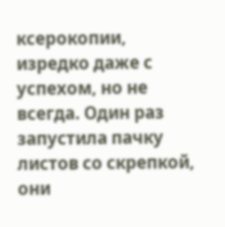ксерокопии, изредко даже с успехом, но не всегда. Один раз запустила пачку листов со скрепкой, они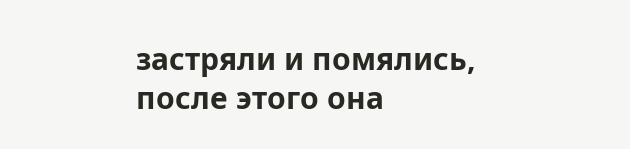застряли и помялись, после этого она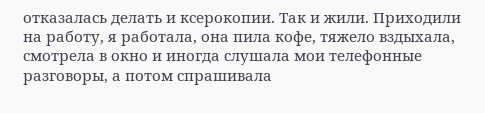отказалась делать и ксерокопии. Так и жили. Приходили на работу, я работала, она пила кофе, тяжело вздыхала, смотрела в окно и иногда слушала мои телефонные разговоры, а потом спрашивала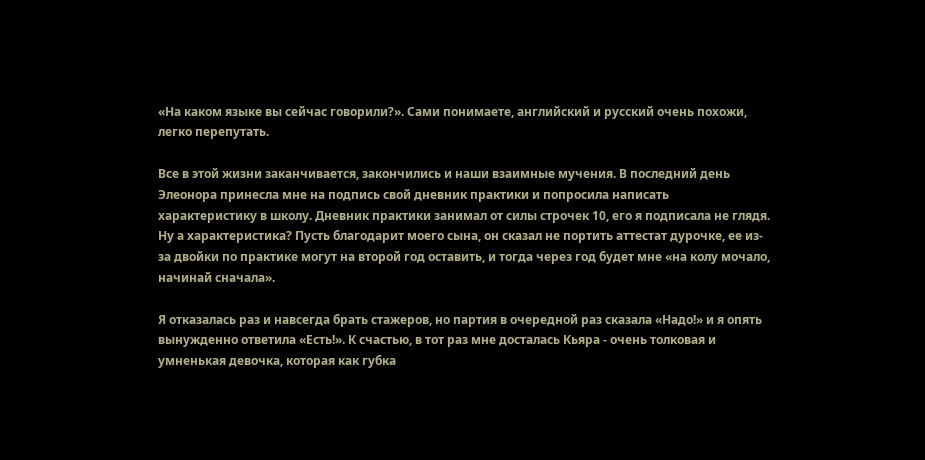«На каком языке вы сейчас говорили?». Сами понимаете, английский и русский очень похожи, легко перепутать.

Все в этой жизни заканчивается, закончились и наши взаимные мучения. В последний день Элеонора принесла мне на подпись свой дневник практики и попросила написать характеристику в школу. Дневник практики занимал от силы строчек 10, его я подписала не глядя. Ну а характеристика? Пусть благодарит моего сына, он сказал не портить аттестат дурочке, ее из-за двойки по практике могут на второй год оставить, и тогда через год будет мне «на колу мочало, начинай сначала».

Я отказалась раз и навсегда брать стажеров, но партия в очередной раз сказала «Надо!» и я опять вынужденно ответила «Есть!». К счастью, в тот раз мне досталась Кьяра - очень толковая и умненькая девочка, которая как губка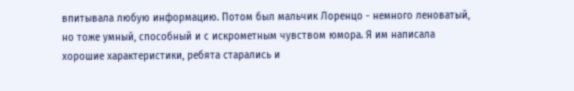впитывала любую информацию. Потом был мальчик Лоренцо - немного леноватый, но тоже умный, способный и с искрометным чувством юмора. Я им написала хорошие характеристики, ребята старались и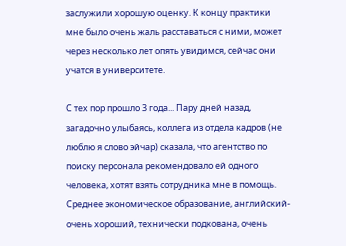заслужили хорошую оценку. К концу практики мне было очень жаль расставаться с ними, может через несколько лет опять увидимся, сейчас они учатся в университете.

С тех пор прошло 3 года... Пару дней назад, загадочно улыбаясь, коллега из отдела кадров (не люблю я слово эйчар) сказала, что агентство по поиску персонала рекомендовало ей одного человека, хотят взять сотрудника мне в помощь. Среднее экономическое образование, английский- очень хороший, технически подкована, очень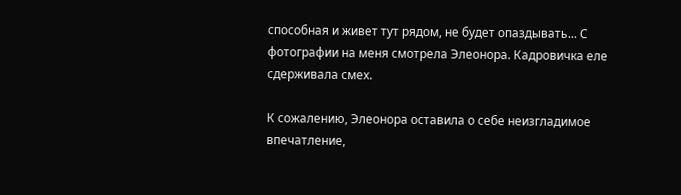способная и живет тут рядом, не будет опаздывать... С фотографии на меня смотрела Элеонора. Кадровичка еле сдерживала смех.

К сожалению, Элеонора оставила о себе неизгладимое впечатление,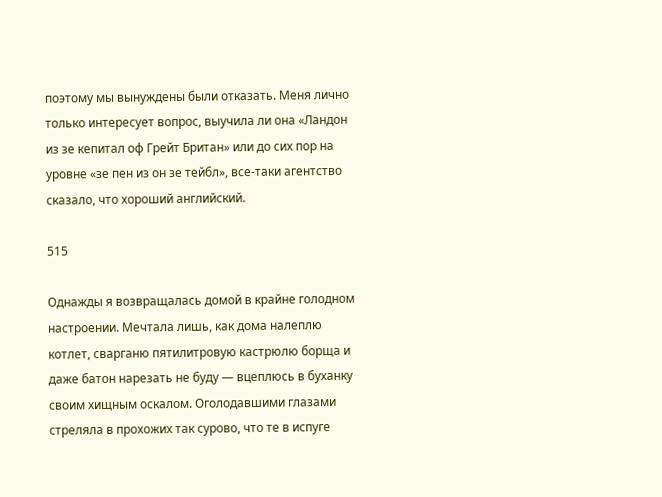поэтому мы вынуждены были отказать. Меня лично только интересует вопрос, выучила ли она «Ландон из зе кепитал оф Грейт Британ» или до сих пор на уровне «зе пен из он зе тейбл», все-таки агентство сказало, что хороший английский.

515

Однажды я возвращалась домой в крайне голодном настроении. Мечтала лишь, как дома налеплю котлет, сварганю пятилитровую кастрюлю борща и даже батон нарезать не буду — вцеплюсь в буханку своим хищным оскалом. Оголодавшими глазами стреляла в прохожих так сурово, что те в испуге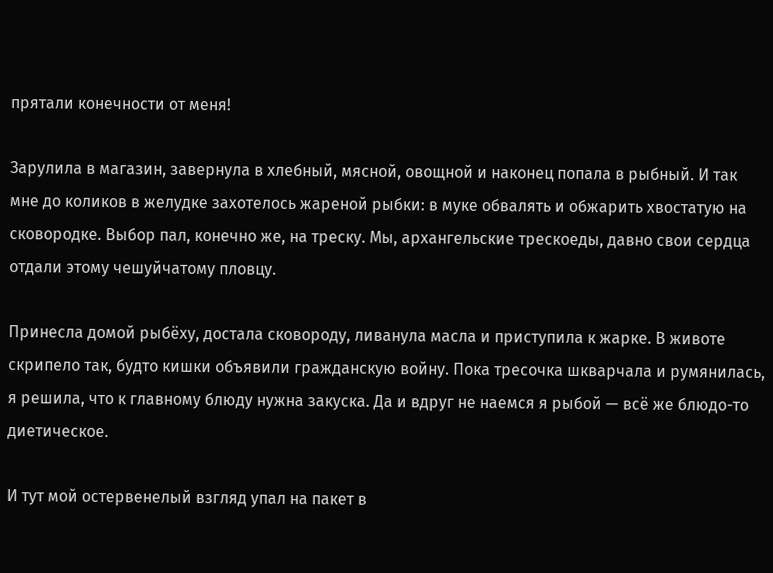прятали конечности от меня!

Зарулила в магазин, завернула в хлебный, мясной, овощной и наконец попала в рыбный. И так мне до коликов в желудке захотелось жареной рыбки: в муке обвалять и обжарить хвостатую на сковородке. Выбор пал, конечно же, на треску. Мы, архангельские трескоеды, давно свои сердца отдали этому чешуйчатому пловцу.

Принесла домой рыбёху, достала сковороду, ливанула масла и приступила к жарке. В животе скрипело так, будто кишки объявили гражданскую войну. Пока тресочка шкварчала и румянилась, я решила, что к главному блюду нужна закуска. Да и вдруг не наемся я рыбой — всё же блюдо-то диетическое.

И тут мой остервенелый взгляд упал на пакет в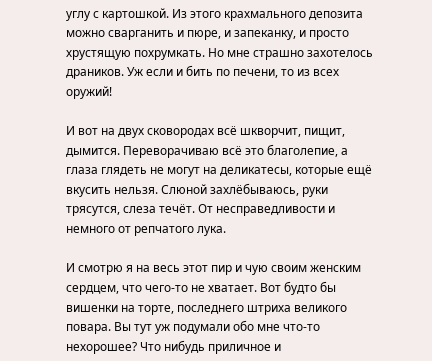углу с картошкой. Из этого крахмального депозита можно сварганить и пюре, и запеканку, и просто хрустящую похрумкать. Но мне страшно захотелось драников. Уж если и бить по печени, то из всех оружий!

И вот на двух сковородах всё шкворчит, пищит, дымится. Переворачиваю всё это благолепие, а глаза глядеть не могут на деликатесы, которые ещё вкусить нельзя. Слюной захлёбываюсь, руки трясутся, слеза течёт. От несправедливости и немного от репчатого лука.

И смотрю я на весь этот пир и чую своим женским сердцем, что чего-то не хватает. Вот будто бы вишенки на торте, последнего штриха великого повара. Вы тут уж подумали обо мне что-то нехорошее? Что нибудь приличное и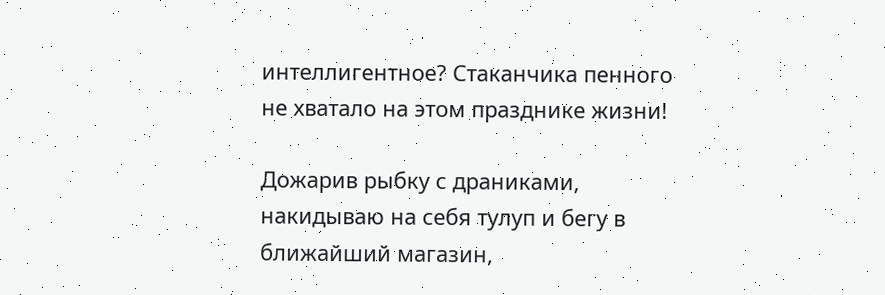интеллигентное? Стаканчика пенного не хватало на этом празднике жизни!

Дожарив рыбку с драниками, накидываю на себя тулуп и бегу в ближайший магазин,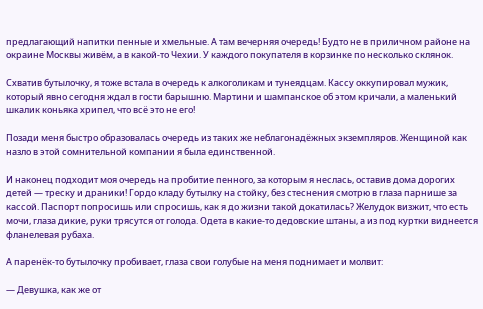предлагающий напитки пенные и хмельные. А там вечерняя очередь! Будто не в приличном районе на окраине Москвы живём, а в какой-то Чехии. У каждого покупателя в корзинке по несколько склянок.

Схватив бутылочку, я тоже встала в очередь к алкоголикам и тунеядцам. Кассу оккупировал мужик, который явно сегодня ждал в гости барышню. Мартини и шампанское об этом кричали, а маленький шкалик коньяка хрипел, что всё это не его!

Позади меня быстро образовалась очередь из таких же неблагонадёжных экземпляров. Женщиной как назло в этой сомнительной компании я была единственной.

И наконец подходит моя очередь на пробитие пенного, за которым я неслась, оставив дома дорогих детей — треску и драники! Гордо кладу бутылку на стойку, без стеснения смотрю в глаза парнише за кассой. Паспорт попросишь или спросишь, как я до жизни такой докатилась? Желудок визжит, что есть мочи, глаза дикие, руки трясутся от голода. Одета в какие-то дедовские штаны, а из под куртки виднеется фланелевая рубаха.

А паренёк-то бутылочку пробивает, глаза свои голубые на меня поднимает и молвит:

— Девушка, как же от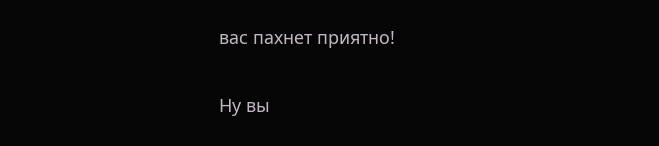вас пахнет приятно!

Ну вы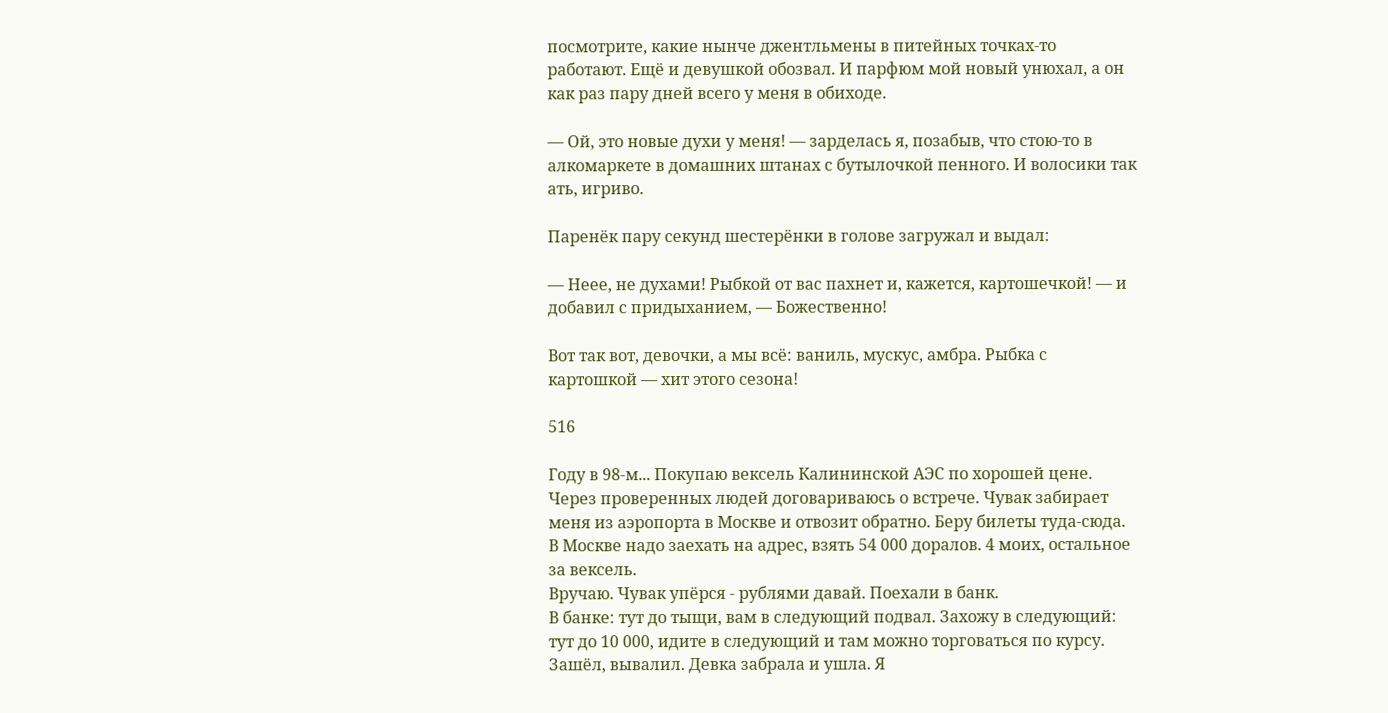посмотрите, какие нынче джентльмены в питейных точках-то работают. Ещё и девушкой обозвал. И парфюм мой новый унюхал, а он как раз пару дней всего у меня в обиходе.

— Ой, это новые духи у меня! — зарделась я, позабыв, что стою-то в алкомаркете в домашних штанах с бутылочкой пенного. И волосики так ать, игриво.

Паренёк пару секунд шестерёнки в голове загружал и выдал:

— Неее, не духами! Рыбкой от вас пахнет и, кажется, картошечкой! — и добавил с придыханием, — Божественно!

Вот так вот, девочки, а мы всё: ваниль, мускус, амбра. Рыбка с картошкой — хит этого сезона!

516

Году в 98-м... Покупаю вексель Калининской АЭС по хорошей цене. Через проверенных людей договариваюсь о встрече. Чувак забирает меня из аэропорта в Москве и отвозит обратно. Беру билеты туда-сюда.
В Москве надо заехать на адрес, взять 54 000 доралов. 4 моих, остальное за вексель.
Вручаю. Чувак упёрся - рублями давай. Поехали в банк.
В банке: тут до тыщи, вам в следующий подвал. Захожу в следующий: тут до 10 000, идите в следующий и там можно торговаться по курсу.
Зашёл, вывалил. Девка забрала и ушла. Я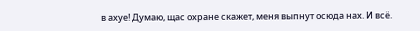в ахуе! Думаю, щас охране скажет, меня выпнут осюда нах. И всё.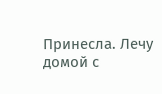Принесла. Лечу домой с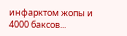инфарктом жопы и 4000 баксов...